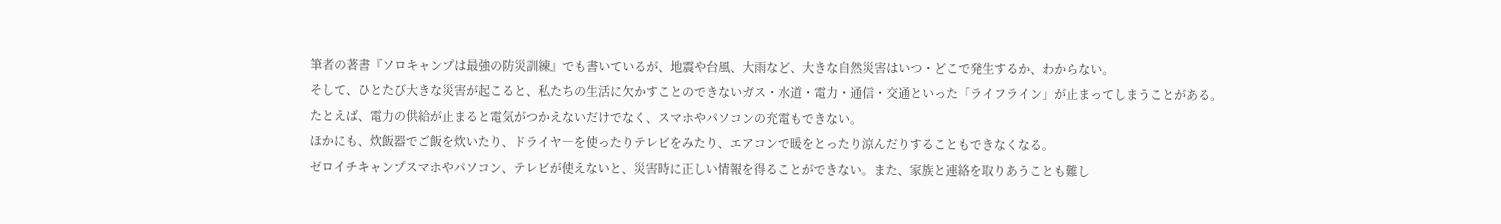筆者の著書『ソロキャンプは最強の防災訓練』でも書いているが、地震や台風、大雨など、大きな自然災害はいつ・どこで発生するか、わからない。
そして、ひとたび大きな災害が起こると、私たちの生活に欠かすことのできないガス・水道・電力・通信・交通といった「ライフライン」が止まってしまうことがある。
たとえば、電力の供給が止まると電気がつかえないだけでなく、スマホやパソコンの充電もできない。
ほかにも、炊飯器でご飯を炊いたり、ドライヤ―を使ったりテレビをみたり、エアコンで暖をとったり涼んだりすることもできなくなる。
ゼロイチキャンプスマホやパソコン、テレビが使えないと、災害時に正しい情報を得ることができない。また、家族と連絡を取りあうことも難し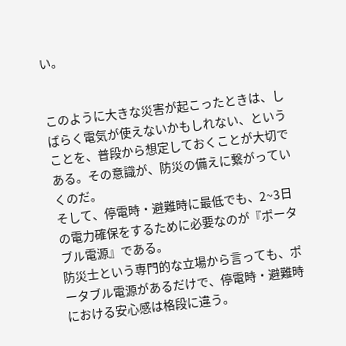い。


このように大きな災害が起こったときは、しばらく電気が使えないかもしれない、ということを、普段から想定しておくことが大切である。その意識が、防災の備えに繋がっていくのだ。
そして、停電時・避難時に最低でも、2~3日の電力確保をするために必要なのが『ポータブル電源』である。
防災士という専門的な立場から言っても、ポータブル電源があるだけで、停電時・避難時における安心感は格段に違う。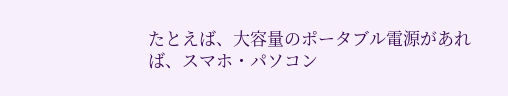たとえば、大容量のポータブル電源があれば、スマホ・パソコン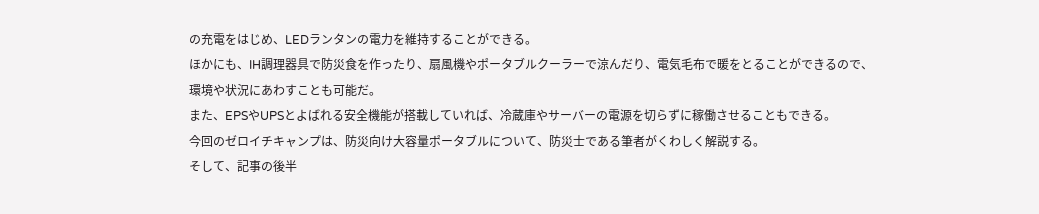の充電をはじめ、LEDランタンの電力を維持することができる。
ほかにも、IH調理器具で防災食を作ったり、扇風機やポータブルクーラーで涼んだり、電気毛布で暖をとることができるので、環境や状況にあわすことも可能だ。
また、EPSやUPSとよばれる安全機能が搭載していれば、冷蔵庫やサーバーの電源を切らずに稼働させることもできる。
今回のゼロイチキャンプは、防災向け大容量ポータブルについて、防災士である筆者がくわしく解説する。
そして、記事の後半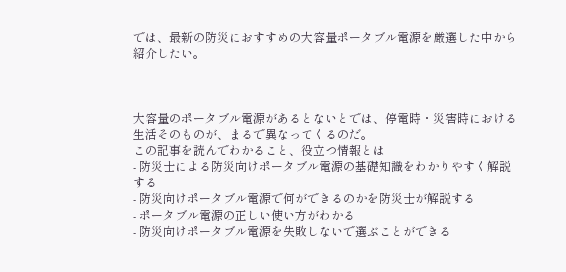では、最新の防災におすすめの大容量ポータブル電源を厳選した中から紹介したい。



大容量のポータブル電源があるとないとでは、停電時・災害時における生活そのものが、まるで異なってくるのだ。
この記事を読んでわかること、役立つ情報とは
- 防災士による防災向けポータブル電源の基礎知識をわかりやすく解説する
- 防災向けポータブル電源で何ができるのかを防災士が解説する
- ポータブル電源の正しい使い方がわかる
- 防災向けポータブル電源を失敗しないで選ぶことができる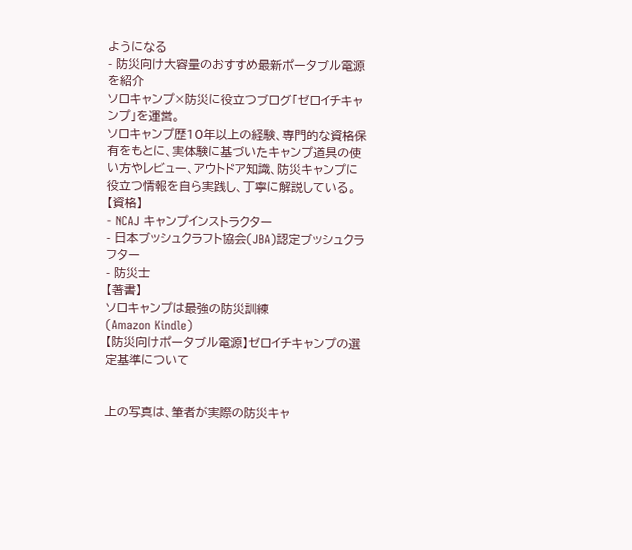ようになる
- 防災向け大容量のおすすめ最新ポータブル電源を紹介
ソロキャンプ×防災に役立つブログ「ゼロイチキャンプ」を運営。
ソロキャンプ歴10年以上の経験、専門的な資格保有をもとに、実体験に基づいたキャンプ道具の使い方やレビュー、アウトドア知識、防災キャンプに役立つ情報を自ら実践し、丁寧に解説している。
【資格】
- NCAJ キャンプインストラクター
- 日本ブッシュクラフト協会(JBA)認定ブッシュクラフター
- 防災士
【著書】
ソロキャンプは最強の防災訓練
(Amazon Kindle)
【防災向けポータブル電源】ゼロイチキャンプの選定基準について


上の写真は、筆者が実際の防災キャ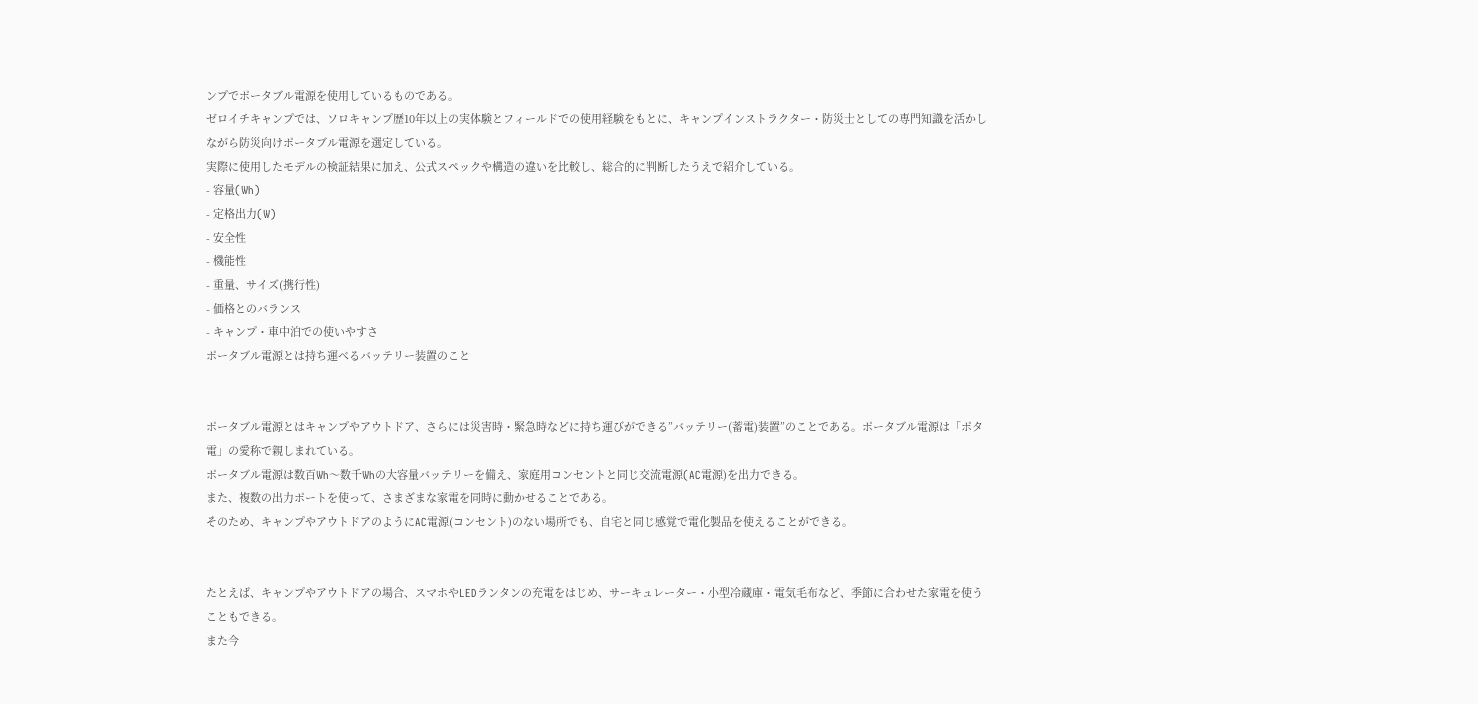ンプでポータブル電源を使用しているものである。
ゼロイチキャンプでは、ソロキャンプ歴10年以上の実体験とフィールドでの使用経験をもとに、キャンプインストラクター・防災士としての専門知識を活かしながら防災向けポータブル電源を選定している。
実際に使用したモデルの検証結果に加え、公式スペックや構造の違いを比較し、総合的に判断したうえで紹介している。
- 容量(Wh)
- 定格出力(W)
- 安全性
- 機能性
- 重量、サイズ(携行性)
- 価格とのバランス
- キャンプ・車中泊での使いやすさ
ポータブル電源とは持ち運べるバッテリー装置のこと


ポータブル電源とはキャンプやアウトドア、さらには災害時・緊急時などに持ち運びができる”バッテリー(蓄電)装置”のことである。ポータブル電源は「ポタ電」の愛称で親しまれている。
ポータブル電源は数百Wh〜数千Whの大容量バッテリーを備え、家庭用コンセントと同じ交流電源(AC電源)を出力できる。
また、複数の出力ポートを使って、さまざまな家電を同時に動かせることである。
そのため、キャンプやアウトドアのようにAC電源(コンセント)のない場所でも、自宅と同じ感覚で電化製品を使えることができる。


たとえば、キャンプやアウトドアの場合、スマホやLEDランタンの充電をはじめ、サーキュレーター・小型冷蔵庫・電気毛布など、季節に合わせた家電を使うこともできる。
また今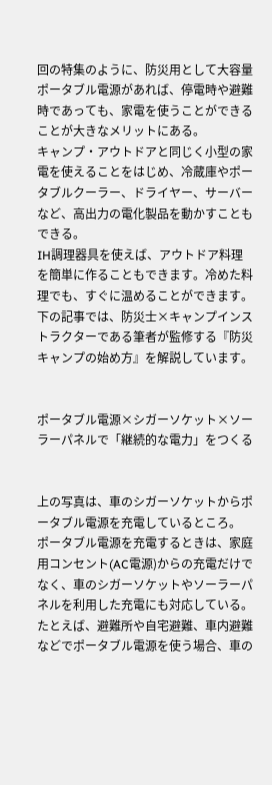回の特集のように、防災用として大容量ポータブル電源があれば、停電時や避難時であっても、家電を使うことができることが大きなメリットにある。
キャンプ・アウトドアと同じく小型の家電を使えることをはじめ、冷蔵庫やポータブルクーラー、ドライヤー、サーバーなど、高出力の電化製品を動かすこともできる。
IH調理器具を使えば、アウトドア料理を簡単に作ることもできます。冷めた料理でも、すぐに温めることができます。
下の記事では、防災士×キャンプインストラクターである筆者が監修する『防災キャンプの始め方』を解説しています。


ポータブル電源×シガーソケット×ソーラーパネルで「継続的な電力」をつくる


上の写真は、車のシガーソケットからポータブル電源を充電しているところ。
ポータブル電源を充電するときは、家庭用コンセント(AC電源)からの充電だけでなく、車のシガーソケットやソーラーパネルを利用した充電にも対応している。
たとえば、避難所や自宅避難、車内避難などでポータブル電源を使う場合、車の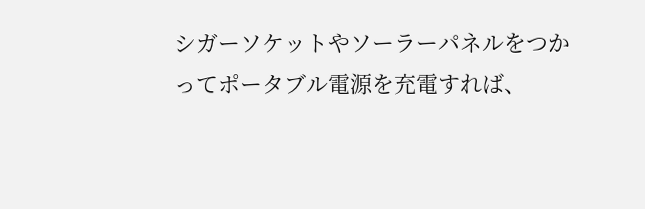シガーソケットやソーラーパネルをつかってポータブル電源を充電すれば、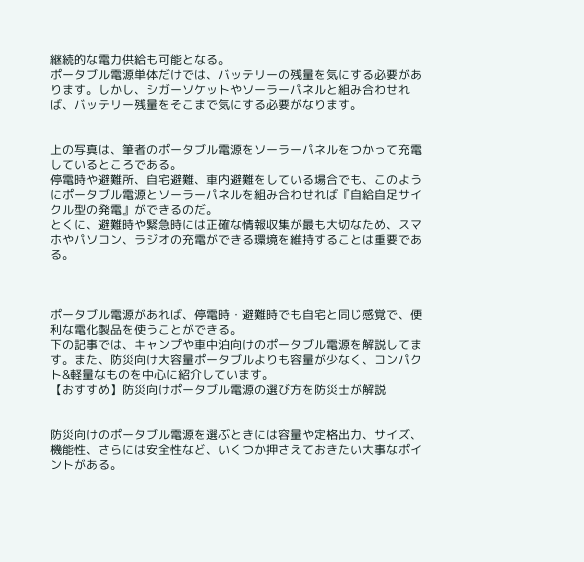継続的な電力供給も可能となる。
ポータブル電源単体だけでは、バッテリーの残量を気にする必要があります。しかし、シガーソケットやソーラーパネルと組み合わせれば、バッテリー残量をそこまで気にする必要がなります。


上の写真は、筆者のポータブル電源をソーラーパネルをつかって充電しているところである。
停電時や避難所、自宅避難、車内避難をしている場合でも、このようにポータブル電源とソーラーパネルを組み合わせれば『自給自足サイクル型の発電』ができるのだ。
とくに、避難時や緊急時には正確な情報収集が最も大切なため、スマホやパソコン、ラジオの充電ができる環境を維持することは重要である。



ポータブル電源があれば、停電時・避難時でも自宅と同じ感覚で、便利な電化製品を使うことができる。
下の記事では、キャンプや車中泊向けのポータブル電源を解説してます。また、防災向け大容量ポータブルよりも容量が少なく、コンパクト&軽量なものを中心に紹介しています。
【おすすめ】防災向けポータブル電源の選び方を防災士が解説


防災向けのポータブル電源を選ぶときには容量や定格出力、サイズ、機能性、さらには安全性など、いくつか押さえておきたい大事なポイントがある。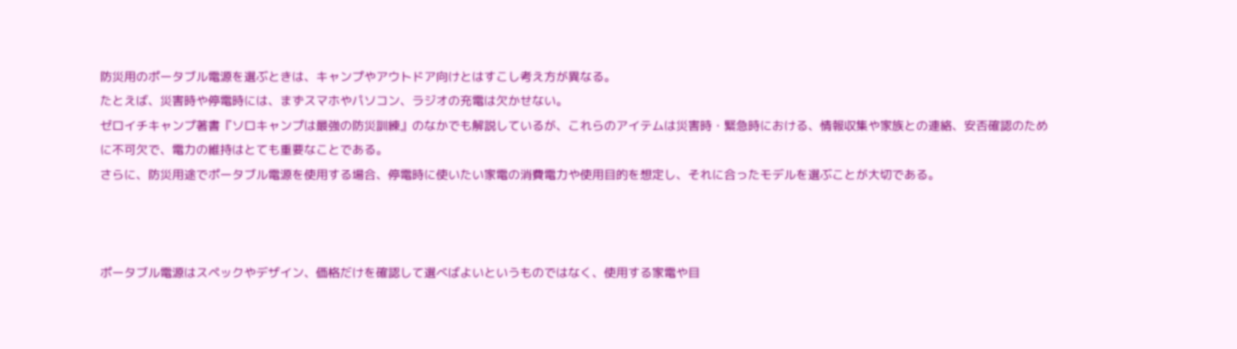防災用のポータブル電源を選ぶときは、キャンプやアウトドア向けとはすこし考え方が異なる。
たとえば、災害時や停電時には、まずスマホやパソコン、ラジオの充電は欠かせない。
ゼロイチキャンプ著書『ソロキャンプは最強の防災訓練』のなかでも解説しているが、これらのアイテムは災害時・緊急時における、情報収集や家族との連絡、安否確認のために不可欠で、電力の維持はとても重要なことである。
さらに、防災用途でポータブル電源を使用する場合、停電時に使いたい家電の消費電力や使用目的を想定し、それに合ったモデルを選ぶことが大切である。



ポータブル電源はスペックやデザイン、価格だけを確認して選べばよいというものではなく、使用する家電や目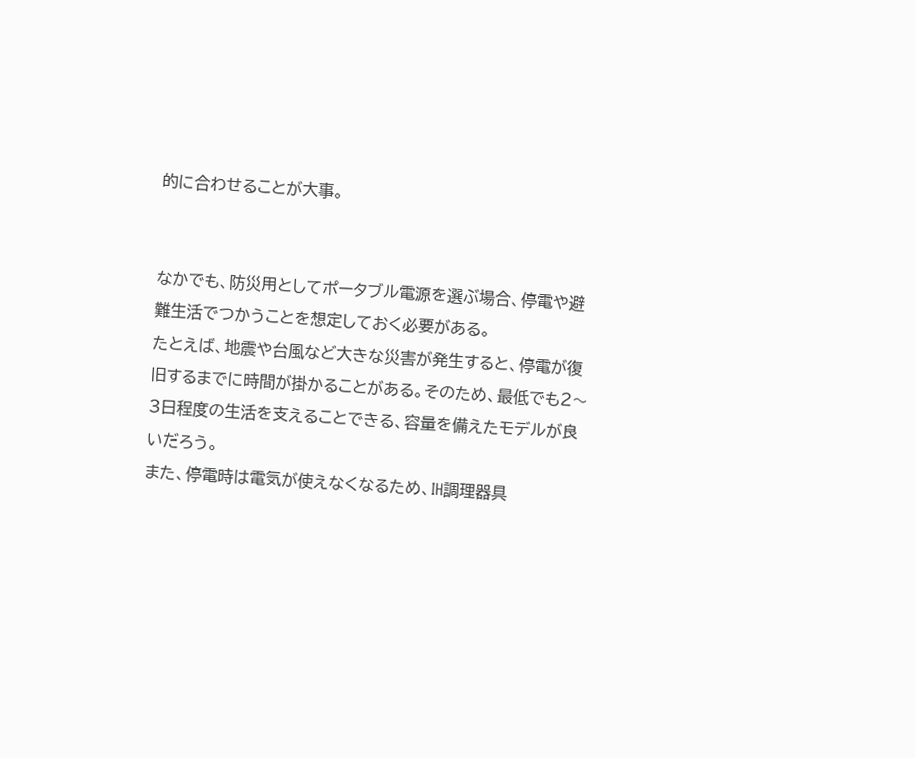的に合わせることが大事。


なかでも、防災用としてポータブル電源を選ぶ場合、停電や避難生活でつかうことを想定しておく必要がある。
たとえば、地震や台風など大きな災害が発生すると、停電が復旧するまでに時間が掛かることがある。そのため、最低でも2〜3日程度の生活を支えることできる、容量を備えたモデルが良いだろう。
また、停電時は電気が使えなくなるため、IH調理器具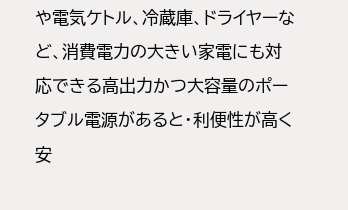や電気ケトル、冷蔵庫、ドライヤーなど、消費電力の大きい家電にも対応できる高出力かつ大容量のポータブル電源があると・利便性が高く安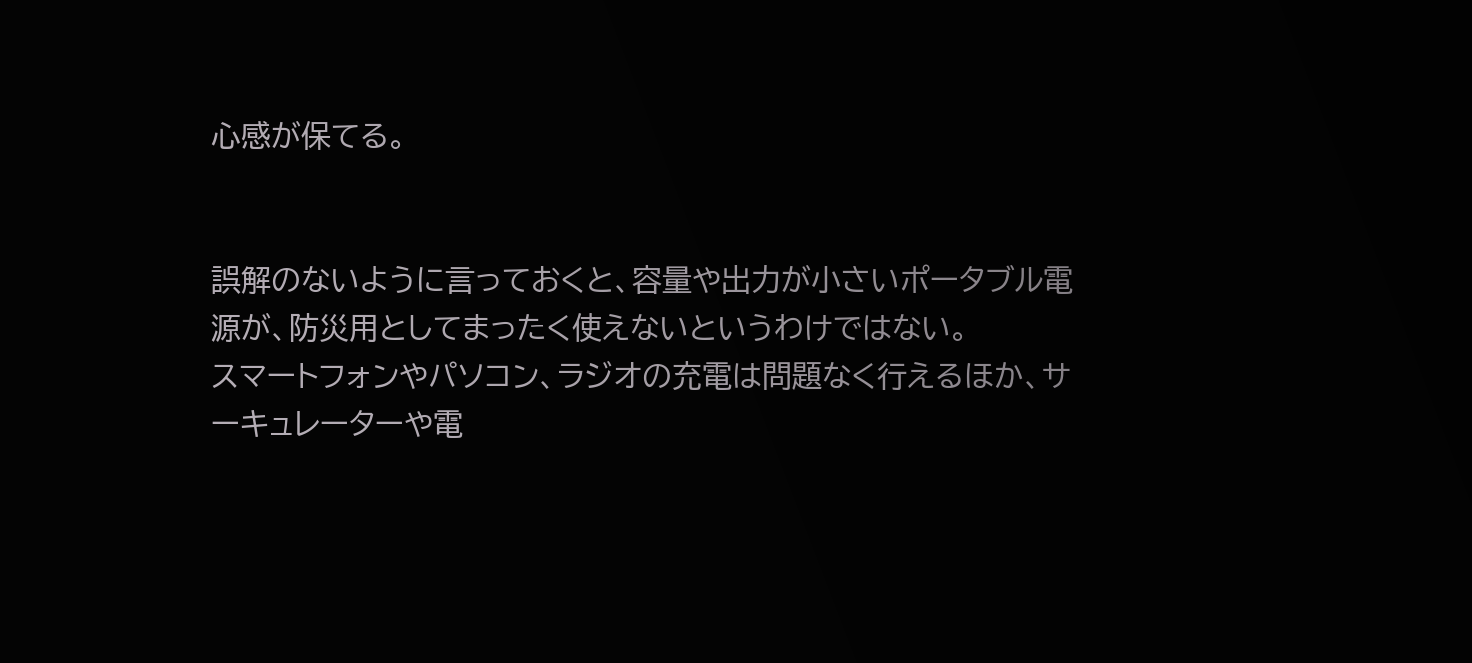心感が保てる。


誤解のないように言っておくと、容量や出力が小さいポータブル電源が、防災用としてまったく使えないというわけではない。
スマートフォンやパソコン、ラジオの充電は問題なく行えるほか、サーキュレーターや電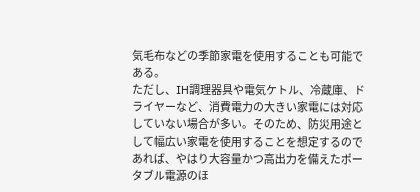気毛布などの季節家電を使用することも可能である。
ただし、IH調理器具や電気ケトル、冷蔵庫、ドライヤーなど、消費電力の大きい家電には対応していない場合が多い。そのため、防災用途として幅広い家電を使用することを想定するのであれば、やはり大容量かつ高出力を備えたポータブル電源のほ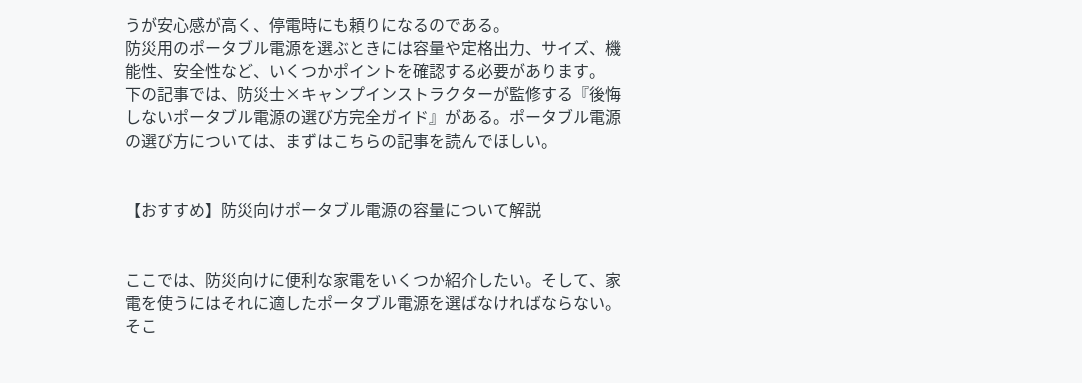うが安心感が高く、停電時にも頼りになるのである。
防災用のポータブル電源を選ぶときには容量や定格出力、サイズ、機能性、安全性など、いくつかポイントを確認する必要があります。
下の記事では、防災士×キャンプインストラクターが監修する『後悔しないポータブル電源の選び方完全ガイド』がある。ポータブル電源の選び方については、まずはこちらの記事を読んでほしい。


【おすすめ】防災向けポータブル電源の容量について解説


ここでは、防災向けに便利な家電をいくつか紹介したい。そして、家電を使うにはそれに適したポータブル電源を選ばなければならない。そこ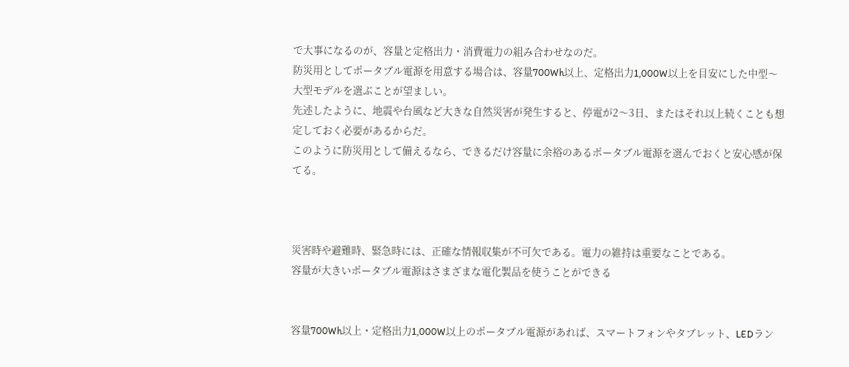で大事になるのが、容量と定格出力・消費電力の組み合わせなのだ。
防災用としてポータブル電源を用意する場合は、容量700Wh以上、定格出力1,000W以上を目安にした中型〜大型モデルを選ぶことが望ましい。
先述したように、地震や台風など大きな自然災害が発生すると、停電が2〜3日、またはそれ以上続くことも想定しておく必要があるからだ。
このように防災用として備えるなら、できるだけ容量に余裕のあるポータブル電源を選んでおくと安心感が保てる。



災害時や避難時、緊急時には、正確な情報収集が不可欠である。電力の維持は重要なことである。
容量が大きいポータブル電源はさまざまな電化製品を使うことができる


容量700Wh以上・定格出力1,000W以上のポータブル電源があれば、スマートフォンやタブレット、LEDラン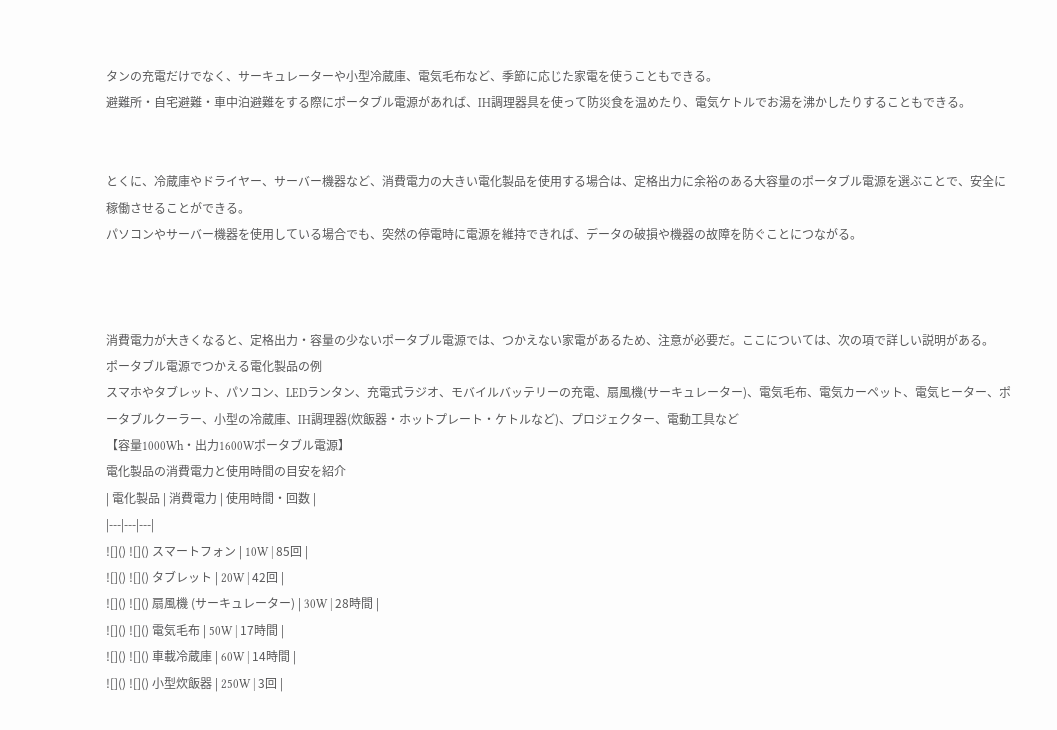タンの充電だけでなく、サーキュレーターや小型冷蔵庫、電気毛布など、季節に応じた家電を使うこともできる。
避難所・自宅避難・車中泊避難をする際にポータブル電源があれば、IH調理器具を使って防災食を温めたり、電気ケトルでお湯を沸かしたりすることもできる。


とくに、冷蔵庫やドライヤー、サーバー機器など、消費電力の大きい電化製品を使用する場合は、定格出力に余裕のある大容量のポータブル電源を選ぶことで、安全に稼働させることができる。
パソコンやサーバー機器を使用している場合でも、突然の停電時に電源を維持できれば、データの破損や機器の故障を防ぐことにつながる。



消費電力が大きくなると、定格出力・容量の少ないポータブル電源では、つかえない家電があるため、注意が必要だ。ここについては、次の項で詳しい説明がある。
ポータブル電源でつかえる電化製品の例
スマホやタブレット、パソコン、LEDランタン、充電式ラジオ、モバイルバッテリーの充電、扇風機(サーキュレーター)、電気毛布、電気カーペット、電気ヒーター、ポータブルクーラー、小型の冷蔵庫、IH調理器(炊飯器・ホットプレート・ケトルなど)、プロジェクター、電動工具など
【容量1000Wh・出力1600Wポータブル電源】
電化製品の消費電力と使用時間の目安を紹介
| 電化製品 | 消費電力 | 使用時間・回数 |
|---|---|---|
![]() ![]() スマートフォン | 10W | 85回 |
![]() ![]() タブレット | 20W | 42回 |
![]() ![]() 扇風機 (サーキュレーター) | 30W | 28時間 |
![]() ![]() 電気毛布 | 50W | 17時間 |
![]() ![]() 車載冷蔵庫 | 60W | 14時間 |
![]() ![]() 小型炊飯器 | 250W | 3回 |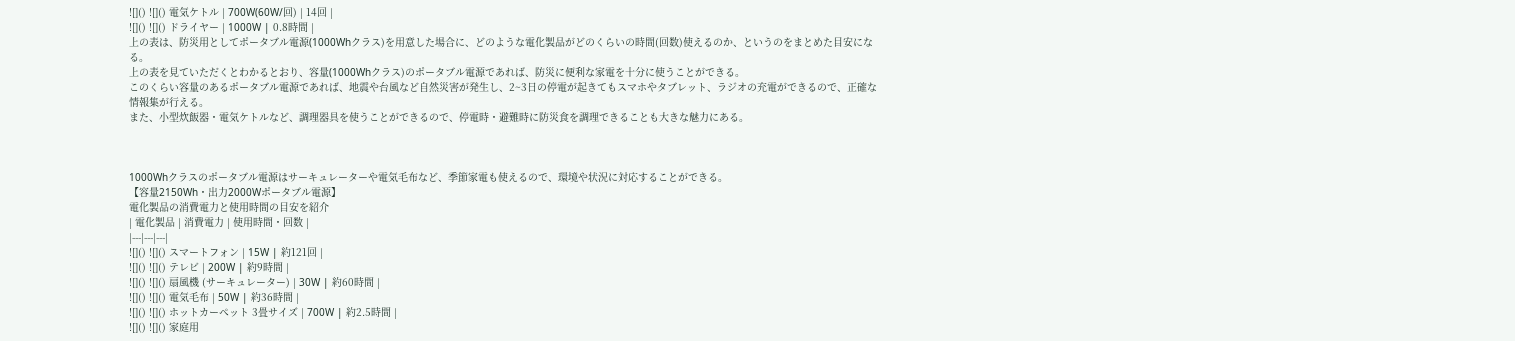![]() ![]() 電気ケトル | 700W(60W/回) | 14回 |
![]() ![]() ドライヤー | 1000W | 0.8時間 |
上の表は、防災用としてポータブル電源(1000Whクラス)を用意した場合に、どのような電化製品がどのくらいの時間(回数)使えるのか、というのをまとめた目安になる。
上の表を見ていただくとわかるとおり、容量(1000Whクラス)のポータブル電源であれば、防災に便利な家電を十分に使うことができる。
このくらい容量のあるポータブル電源であれば、地震や台風など自然災害が発生し、2~3日の停電が起きてもスマホやタブレット、ラジオの充電ができるので、正確な情報集が行える。
また、小型炊飯器・電気ケトルなど、調理器具を使うことができるので、停電時・避難時に防災食を調理できることも大きな魅力にある。



1000Whクラスのポータブル電源はサーキュレーターや電気毛布など、季節家電も使えるので、環境や状況に対応することができる。
【容量2150Wh・出力2000Wポータブル電源】
電化製品の消費電力と使用時間の目安を紹介
| 電化製品 | 消費電力 | 使用時間・回数 |
|---|---|---|
![]() ![]() スマートフォン | 15W | 約121回 |
![]() ![]() テレビ | 200W | 約9時間 |
![]() ![]() 扇風機 (サーキュレーター) | 30W | 約60時間 |
![]() ![]() 電気毛布 | 50W | 約36時間 |
![]() ![]() ホットカーペット 3畳サイズ | 700W | 約2.5時間 |
![]() ![]() 家庭用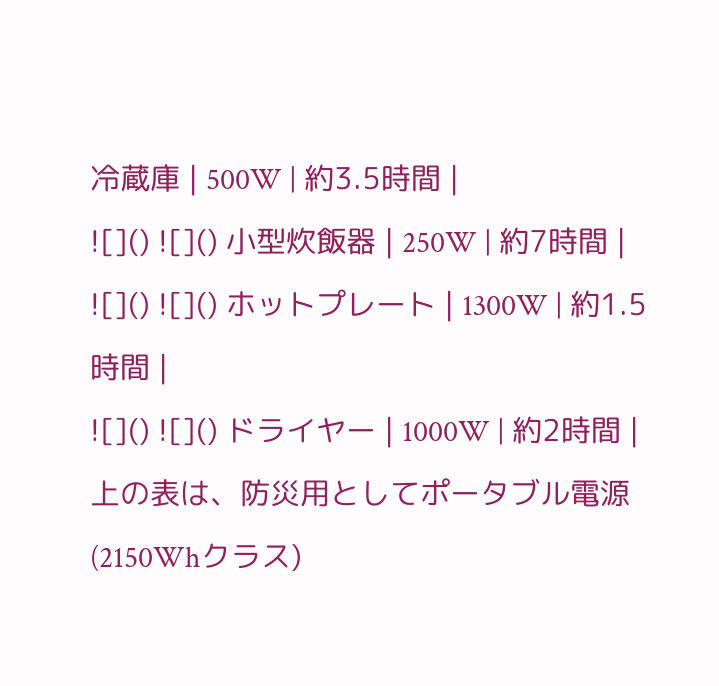冷蔵庫 | 500W | 約3.5時間 |
![]() ![]() 小型炊飯器 | 250W | 約7時間 |
![]() ![]() ホットプレート | 1300W | 約1.5時間 |
![]() ![]() ドライヤー | 1000W | 約2時間 |
上の表は、防災用としてポータブル電源(2150Whクラス)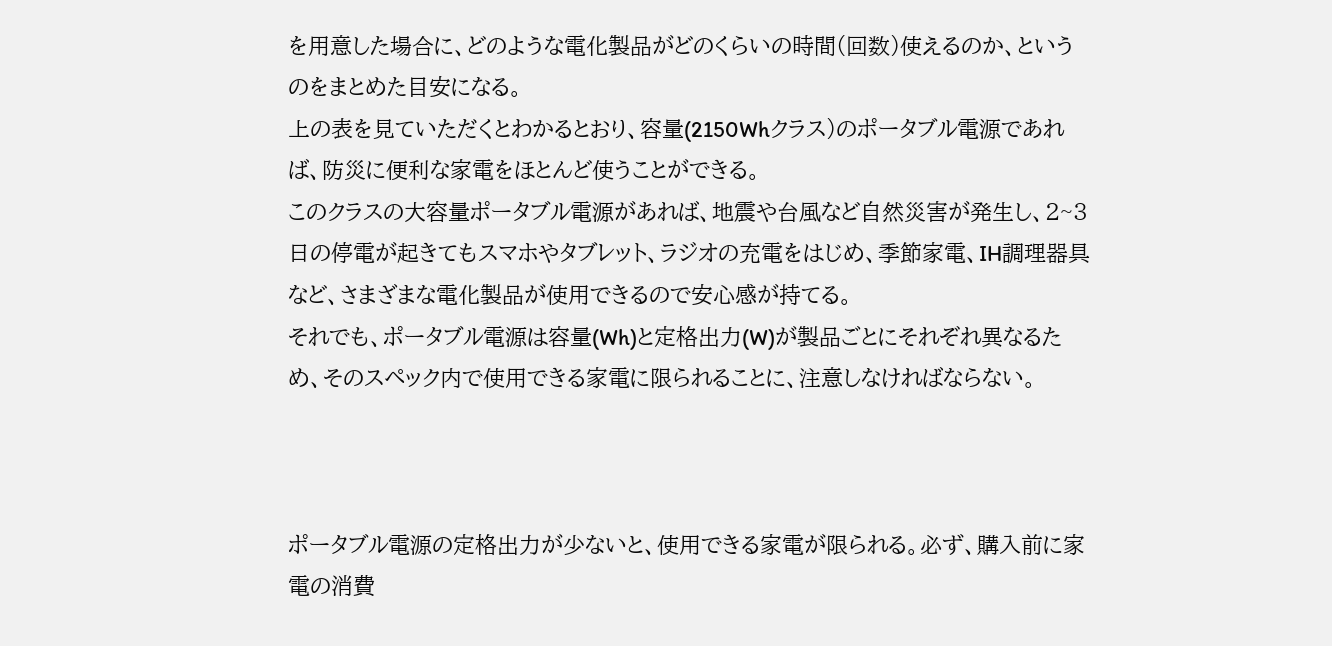を用意した場合に、どのような電化製品がどのくらいの時間(回数)使えるのか、というのをまとめた目安になる。
上の表を見ていただくとわかるとおり、容量(2150Whクラス)のポータブル電源であれば、防災に便利な家電をほとんど使うことができる。
このクラスの大容量ポータブル電源があれば、地震や台風など自然災害が発生し、2~3日の停電が起きてもスマホやタブレット、ラジオの充電をはじめ、季節家電、IH調理器具など、さまざまな電化製品が使用できるので安心感が持てる。
それでも、ポータブル電源は容量(Wh)と定格出力(W)が製品ごとにそれぞれ異なるため、そのスペック内で使用できる家電に限られることに、注意しなければならない。



ポータブル電源の定格出力が少ないと、使用できる家電が限られる。必ず、購入前に家電の消費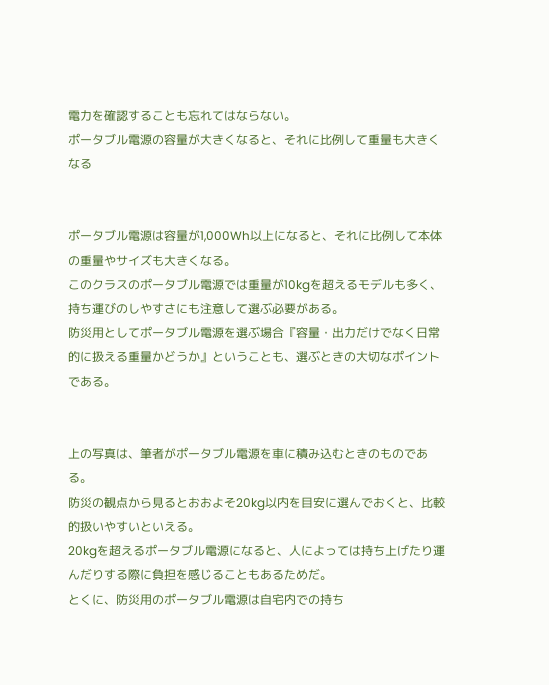電力を確認することも忘れてはならない。
ポータブル電源の容量が大きくなると、それに比例して重量も大きくなる


ポータブル電源は容量が1,000Wh以上になると、それに比例して本体の重量やサイズも大きくなる。
このクラスのポータブル電源では重量が10kgを超えるモデルも多く、持ち運びのしやすさにも注意して選ぶ必要がある。
防災用としてポータブル電源を選ぶ場合『容量・出力だけでなく日常的に扱える重量かどうか』ということも、選ぶときの大切なポイントである。


上の写真は、筆者がポータブル電源を車に積み込むときのものである。
防災の観点から見るとおおよそ20kg以内を目安に選んでおくと、比較的扱いやすいといえる。
20kgを超えるポータブル電源になると、人によっては持ち上げたり運んだりする際に負担を感じることもあるためだ。
とくに、防災用のポータブル電源は自宅内での持ち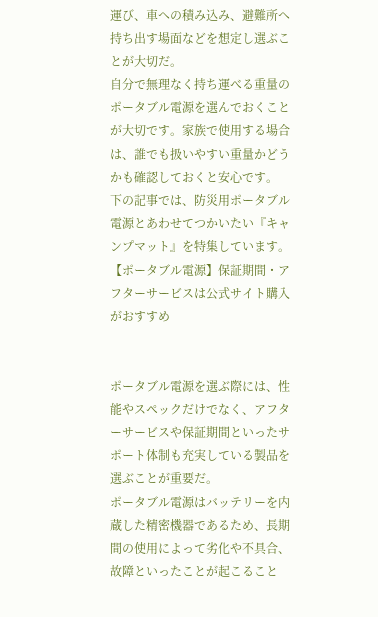運び、車への積み込み、避難所へ持ち出す場面などを想定し選ぶことが大切だ。
自分で無理なく持ち運べる重量のポータブル電源を選んでおくことが大切です。家族で使用する場合は、誰でも扱いやすい重量かどうかも確認しておくと安心です。
下の記事では、防災用ポータブル電源とあわせてつかいたい『キャンプマット』を特集しています。
【ポータブル電源】保証期間・アフターサービスは公式サイト購入がおすすめ


ポータブル電源を選ぶ際には、性能やスペックだけでなく、アフターサービスや保証期間といったサポート体制も充実している製品を選ぶことが重要だ。
ポータブル電源はバッテリーを内蔵した精密機器であるため、長期間の使用によって劣化や不具合、故障といったことが起こること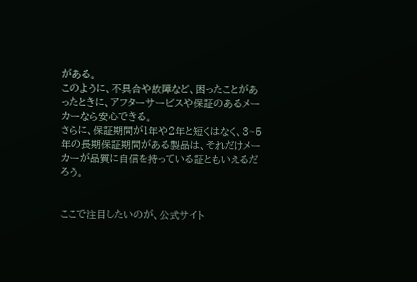がある。
このように、不具合や故障など、困ったことがあったときに、アフターサービスや保証のあるメーカーなら安心できる。
さらに、保証期間が1年や2年と短くはなく、3~5年の長期保証期間がある製品は、それだけメーカーが品質に自信を持っている証ともいえるだろう。


ここで注目したいのが、公式サイト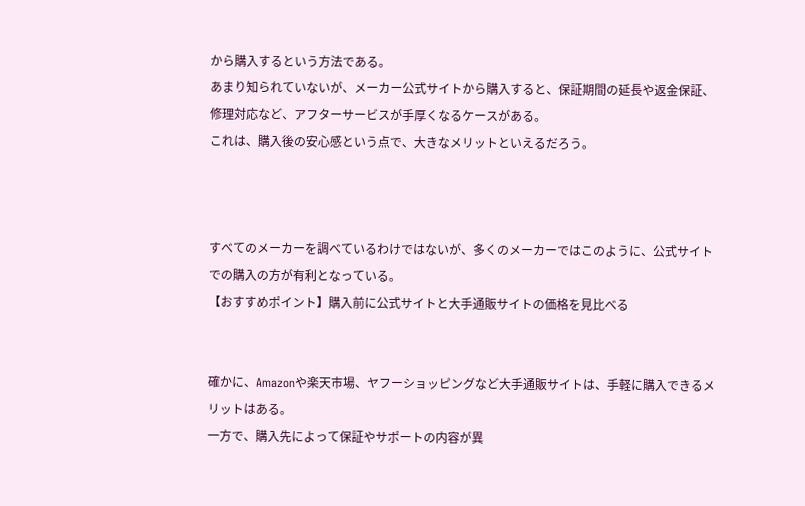から購入するという方法である。
あまり知られていないが、メーカー公式サイトから購入すると、保証期間の延長や返金保証、修理対応など、アフターサービスが手厚くなるケースがある。
これは、購入後の安心感という点で、大きなメリットといえるだろう。



すべてのメーカーを調べているわけではないが、多くのメーカーではこのように、公式サイトでの購入の方が有利となっている。
【おすすめポイント】購入前に公式サイトと大手通販サイトの価格を見比べる


確かに、Amazonや楽天市場、ヤフーショッピングなど大手通販サイトは、手軽に購入できるメリットはある。
一方で、購入先によって保証やサポートの内容が異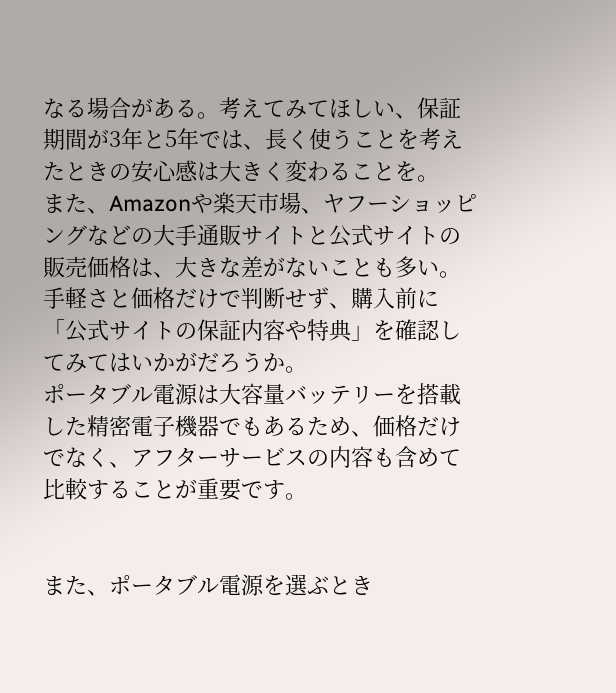なる場合がある。考えてみてほしい、保証期間が3年と5年では、長く使うことを考えたときの安心感は大きく変わることを。
また、Amazonや楽天市場、ヤフーショッピングなどの大手通販サイトと公式サイトの販売価格は、大きな差がないことも多い。
手軽さと価格だけで判断せず、購入前に「公式サイトの保証内容や特典」を確認してみてはいかがだろうか。
ポータブル電源は大容量バッテリーを搭載した精密電子機器でもあるため、価格だけでなく、アフターサービスの内容も含めて比較することが重要です。


また、ポータブル電源を選ぶとき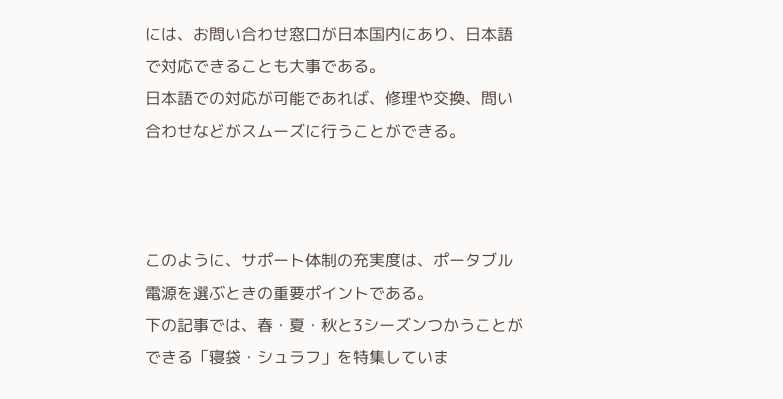には、お問い合わせ窓口が日本国内にあり、日本語で対応できることも大事である。
日本語での対応が可能であれば、修理や交換、問い合わせなどがスムーズに行うことができる。



このように、サポート体制の充実度は、ポータブル電源を選ぶときの重要ポイントである。
下の記事では、春・夏・秋と3シーズンつかうことができる「寝袋・シュラフ」を特集していま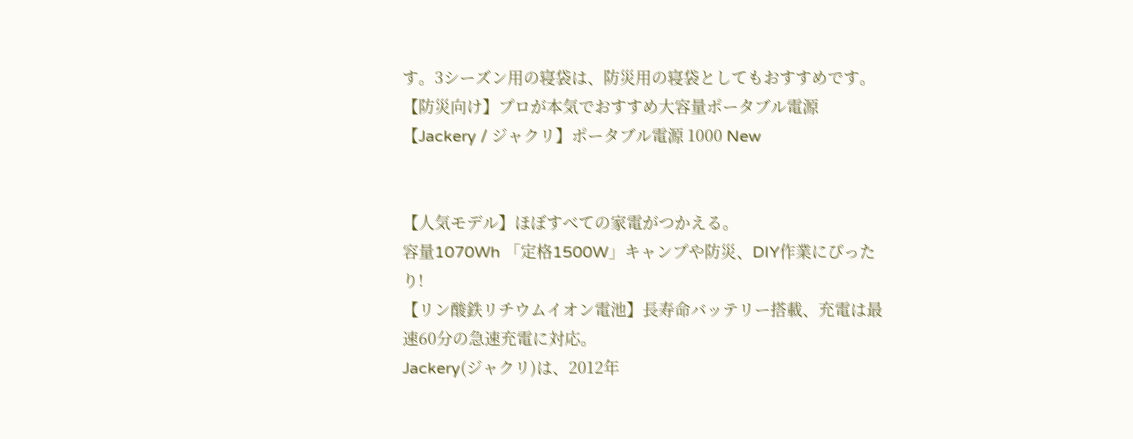す。3シーズン用の寝袋は、防災用の寝袋としてもおすすめです。
【防災向け】プロが本気でおすすめ大容量ポータブル電源
【Jackery / ジャクリ】ポータブル電源 1000 New


【人気モデル】ほぼすべての家電がつかえる。
容量1070Wh 「定格1500W」キャンプや防災、DIY作業にぴったり!
【リン酸鉄リチウムイオン電池】長寿命バッテリー搭載、充電は最速60分の急速充電に対応。
Jackery(ジャクリ)は、2012年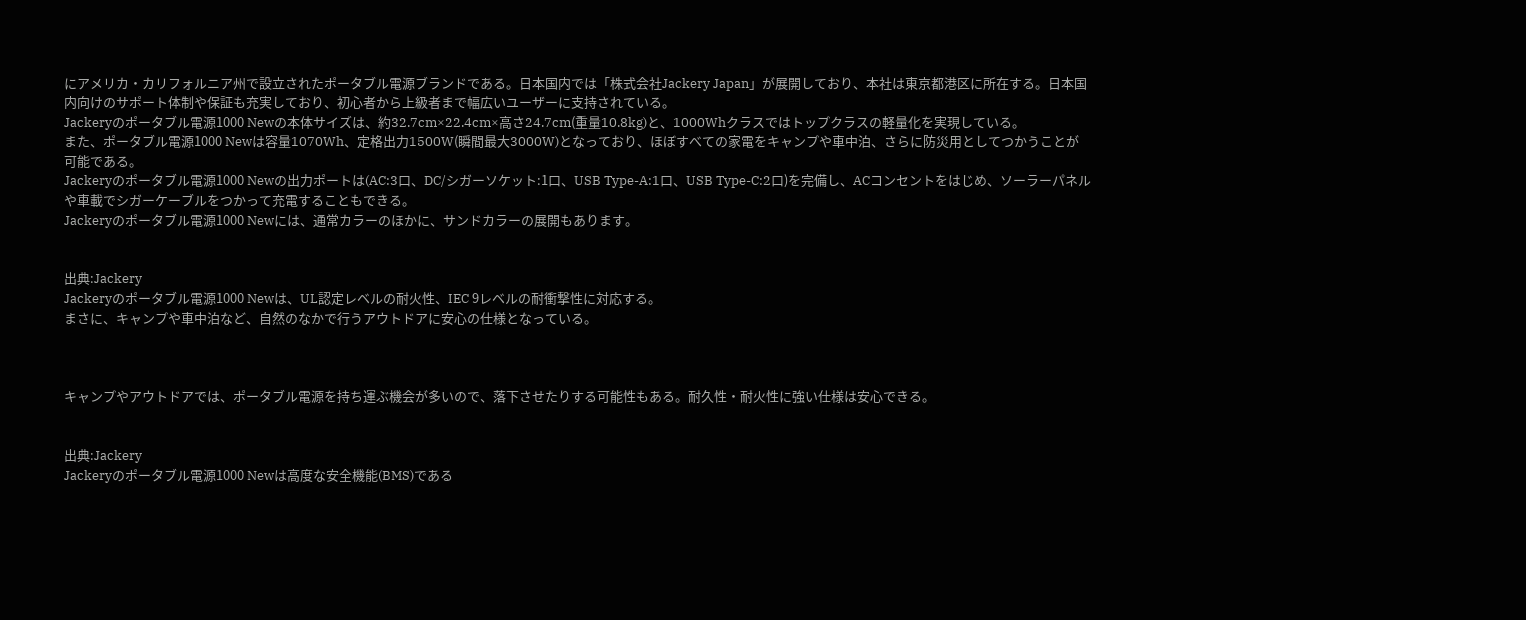にアメリカ・カリフォルニア州で設立されたポータブル電源ブランドである。日本国内では「株式会社Jackery Japan」が展開しており、本社は東京都港区に所在する。日本国内向けのサポート体制や保証も充実しており、初心者から上級者まで幅広いユーザーに支持されている。
Jackeryのポータブル電源1000 Newの本体サイズは、約32.7cm×22.4cm×高さ24.7cm(重量10.8kg)と、1000Whクラスではトップクラスの軽量化を実現している。
また、ポータブル電源1000 Newは容量1070Wh、定格出力1500W(瞬間最大3000W)となっており、ほぼすべての家電をキャンプや車中泊、さらに防災用としてつかうことが可能である。
Jackeryのポータブル電源1000 Newの出力ポートは(AC:3口、DC/シガーソケット:1口、USB Type-A:1口、USB Type-C:2口)を完備し、ACコンセントをはじめ、ソーラーパネルや車載でシガーケーブルをつかって充電することもできる。
Jackeryのポータブル電源1000 Newには、通常カラーのほかに、サンドカラーの展開もあります。


出典:Jackery
Jackeryのポータブル電源1000 Newは、UL認定レベルの耐火性、IEC 9レベルの耐衝撃性に対応する。
まさに、キャンプや車中泊など、自然のなかで行うアウトドアに安心の仕様となっている。



キャンプやアウトドアでは、ポータブル電源を持ち運ぶ機会が多いので、落下させたりする可能性もある。耐久性・耐火性に強い仕様は安心できる。


出典:Jackery
Jackeryのポータブル電源1000 Newは高度な安全機能(BMS)である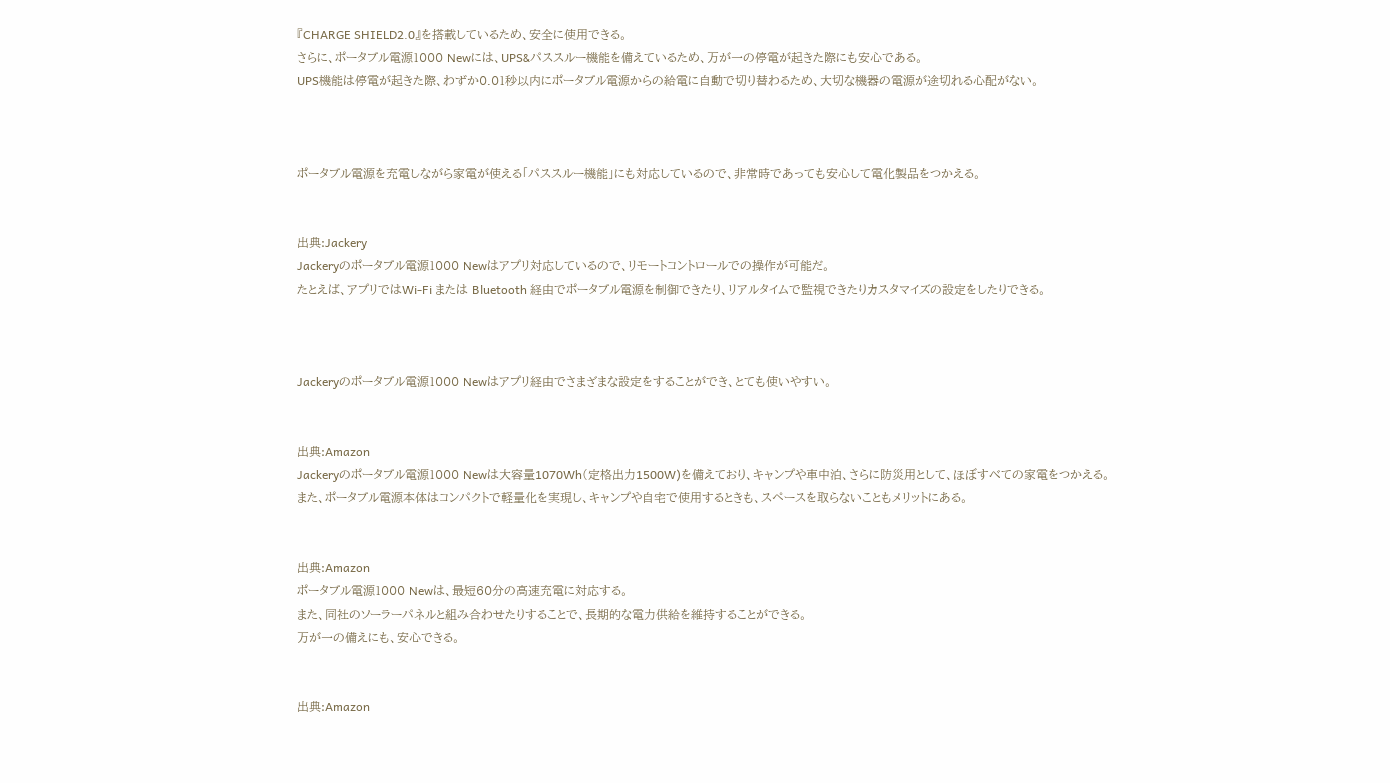『CHARGE SHIELD2.0』を搭載しているため、安全に使用できる。
さらに、ポータブル電源1000 Newには、UPS&パススルー機能を備えているため、万が一の停電が起きた際にも安心である。
UPS機能は停電が起きた際、わずか0.01秒以内にポータブル電源からの給電に自動で切り替わるため、大切な機器の電源が途切れる心配がない。



ポータブル電源を充電しながら家電が使える「パススルー機能」にも対応しているので、非常時であっても安心して電化製品をつかえる。


出典:Jackery
Jackeryのポータブル電源1000 Newはアプリ対応しているので、リモートコントロールでの操作が可能だ。
たとえば、アプリではWi-Fi または Bluetooth 経由でポータブル電源を制御できたり、リアルタイムで監視できたりカスタマイズの設定をしたりできる。



Jackeryのポータブル電源1000 Newはアプリ経由でさまざまな設定をすることができ、とても使いやすい。


出典:Amazon
Jackeryのポータブル電源1000 Newは大容量1070Wh(定格出力1500W)を備えており、キャンプや車中泊、さらに防災用として、ほぼすべての家電をつかえる。
また、ポータブル電源本体はコンパクトで軽量化を実現し、キャンプや自宅で使用するときも、スペースを取らないこともメリットにある。


出典:Amazon
ポータブル電源1000 Newは、最短60分の高速充電に対応する。
また、同社のソーラーパネルと組み合わせたりすることで、長期的な電力供給を維持することができる。
万が一の備えにも、安心できる。


出典:Amazon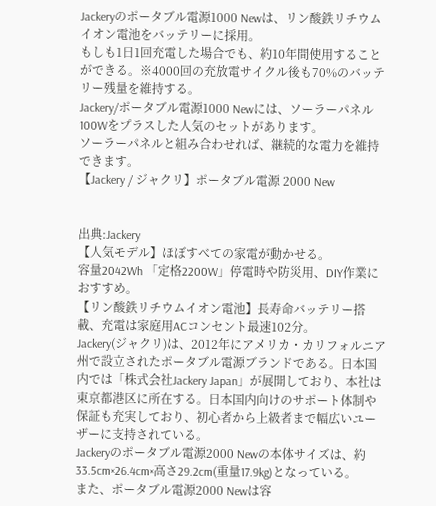Jackeryのポータブル電源1000 Newは、リン酸鉄リチウムイオン電池をバッテリーに採用。
もしも1日1回充電した場合でも、約10年間使用することができる。※4000回の充放電サイクル後も70%のバッテリー残量を維持する。
Jackery/ポータブル電源1000 Newには、ソーラーパネル100Wをプラスした人気のセットがあります。
ソーラーパネルと組み合わせれば、継続的な電力を維持できます。
【Jackery / ジャクリ】ポータブル電源 2000 New


出典:Jackery
【人気モデル】ほぼすべての家電が動かせる。
容量2042Wh 「定格2200W」停電時や防災用、DIY作業におすすめ。
【リン酸鉄リチウムイオン電池】長寿命バッテリー搭載、充電は家庭用ACコンセント最速102分。
Jackery(ジャクリ)は、2012年にアメリカ・カリフォルニア州で設立されたポータブル電源ブランドである。日本国内では「株式会社Jackery Japan」が展開しており、本社は東京都港区に所在する。日本国内向けのサポート体制や保証も充実しており、初心者から上級者まで幅広いユーザーに支持されている。
Jackeryのポータブル電源2000 Newの本体サイズは、約33.5cm×26.4cm×高さ29.2cm(重量17.9kg)となっている。
また、ポータブル電源2000 Newは容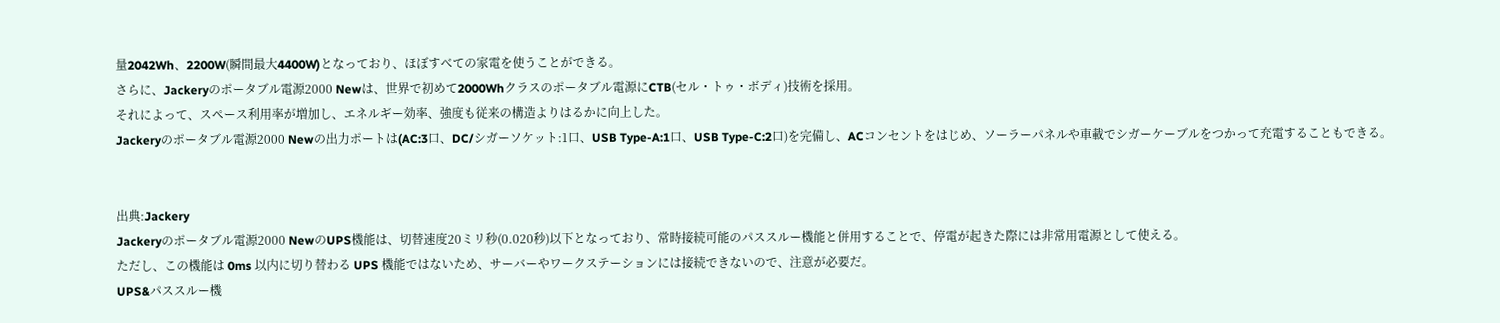量2042Wh、2200W(瞬間最大4400W)となっており、ほぼすべての家電を使うことができる。
さらに、Jackeryのポータブル電源2000 Newは、世界で初めて2000Whクラスのポータブル電源にCTB(セル・トゥ・ボディ)技術を採用。
それによって、スペース利用率が増加し、エネルギー効率、強度も従来の構造よりはるかに向上した。
Jackeryのポータブル電源2000 Newの出力ポートは(AC:3口、DC/シガーソケット:1口、USB Type-A:1口、USB Type-C:2口)を完備し、ACコンセントをはじめ、ソーラーパネルや車載でシガーケーブルをつかって充電することもできる。


出典:Jackery
Jackeryのポータブル電源2000 NewのUPS機能は、切替速度20ミリ秒(0.020秒)以下となっており、常時接続可能のパススルー機能と併用することで、停電が起きた際には非常用電源として使える。
ただし、この機能は 0ms 以内に切り替わる UPS 機能ではないため、サーバーやワークステーションには接続できないので、注意が必要だ。
UPS&パススルー機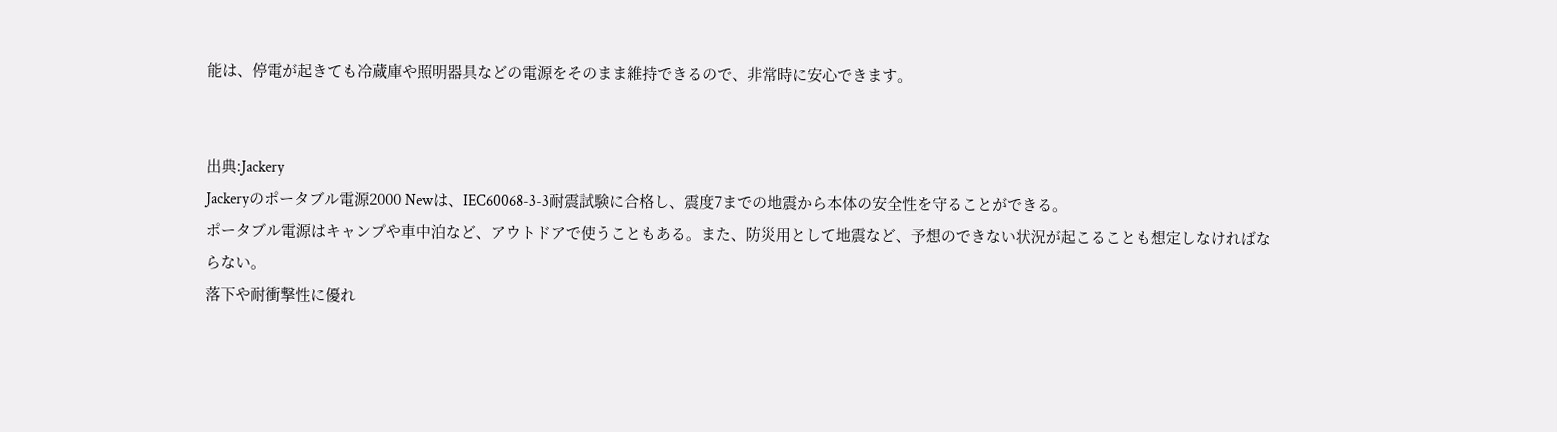能は、停電が起きても冷蔵庫や照明器具などの電源をそのまま維持できるので、非常時に安心できます。


出典:Jackery
Jackeryのポータブル電源2000 Newは、IEC60068-3-3耐震試験に合格し、震度7までの地震から本体の安全性を守ることができる。
ポータブル電源はキャンプや車中泊など、アウトドアで使うこともある。また、防災用として地震など、予想のできない状況が起こることも想定しなければならない。
落下や耐衝撃性に優れ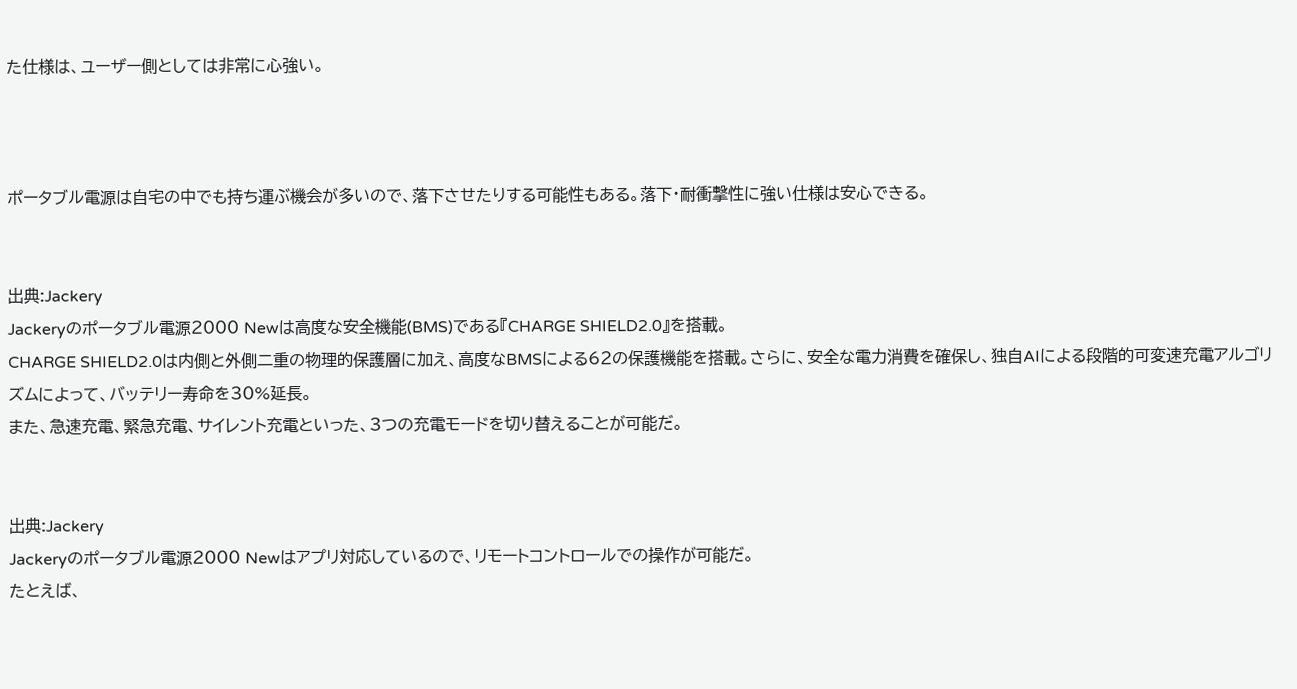た仕様は、ユーザー側としては非常に心強い。



ポータブル電源は自宅の中でも持ち運ぶ機会が多いので、落下させたりする可能性もある。落下・耐衝撃性に強い仕様は安心できる。


出典:Jackery
Jackeryのポータブル電源2000 Newは高度な安全機能(BMS)である『CHARGE SHIELD2.0』を搭載。
CHARGE SHIELD2.0は内側と外側二重の物理的保護層に加え、高度なBMSによる62の保護機能を搭載。さらに、安全な電力消費を確保し、独自AIによる段階的可変速充電アルゴリズムによって、バッテリー寿命を30%延長。
また、急速充電、緊急充電、サイレント充電といった、3つの充電モードを切り替えることが可能だ。


出典:Jackery
Jackeryのポータブル電源2000 Newはアプリ対応しているので、リモートコントロールでの操作が可能だ。
たとえば、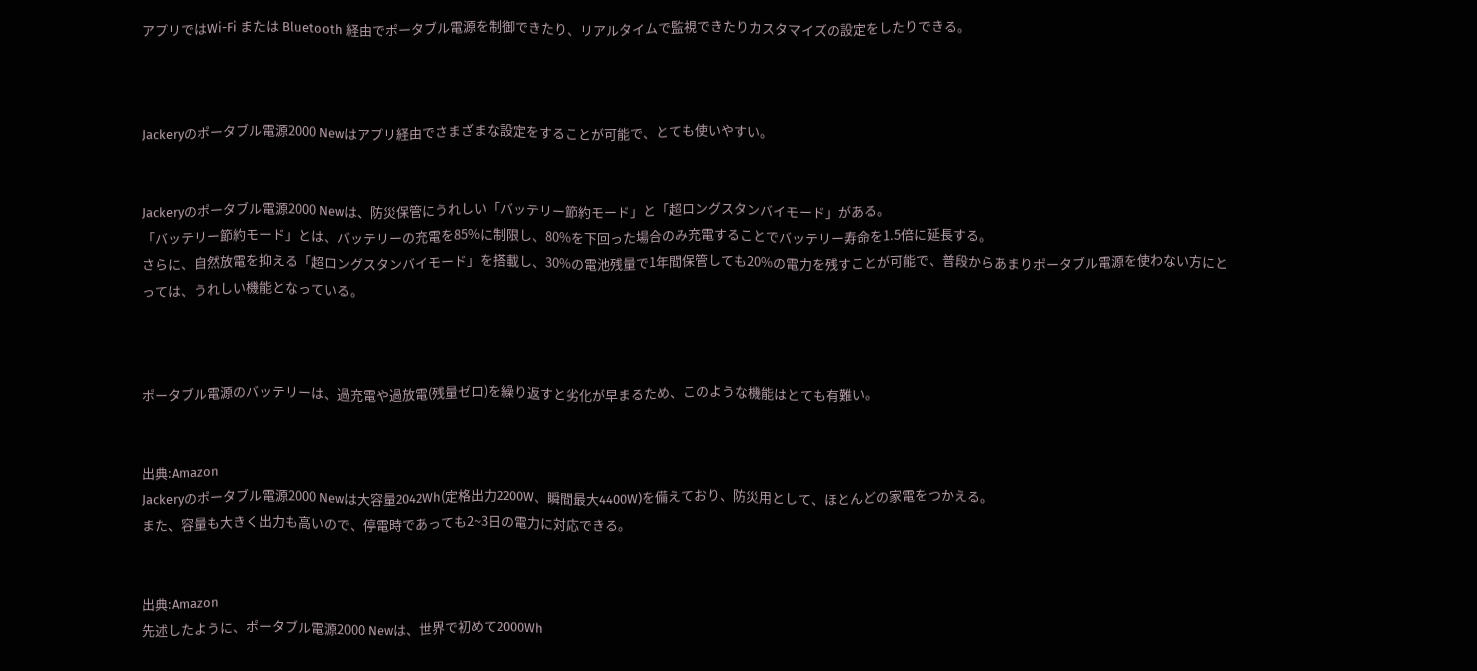アプリではWi-Fi または Bluetooth 経由でポータブル電源を制御できたり、リアルタイムで監視できたりカスタマイズの設定をしたりできる。



Jackeryのポータブル電源2000 Newはアプリ経由でさまざまな設定をすることが可能で、とても使いやすい。


Jackeryのポータブル電源2000 Newは、防災保管にうれしい「バッテリー節約モード」と「超ロングスタンバイモード」がある。
「バッテリー節約モード」とは、バッテリーの充電を85%に制限し、80%を下回った場合のみ充電することでバッテリー寿命を1.5倍に延長する。
さらに、自然放電を抑える「超ロングスタンバイモード」を搭載し、30%の電池残量で1年間保管しても20%の電力を残すことが可能で、普段からあまりポータブル電源を使わない方にとっては、うれしい機能となっている。



ポータブル電源のバッテリーは、過充電や過放電(残量ゼロ)を繰り返すと劣化が早まるため、このような機能はとても有難い。


出典:Amazon
Jackeryのポータブル電源2000 Newは大容量2042Wh(定格出力2200W、瞬間最大4400W)を備えており、防災用として、ほとんどの家電をつかえる。
また、容量も大きく出力も高いので、停電時であっても2~3日の電力に対応できる。


出典:Amazon
先述したように、ポータブル電源2000 Newは、世界で初めて2000Wh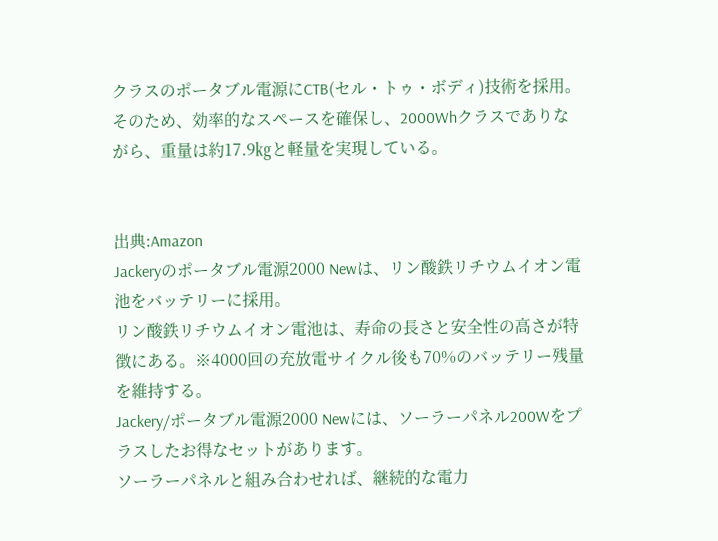クラスのポータブル電源にCTB(セル・トゥ・ボディ)技術を採用。
そのため、効率的なスペースを確保し、2000Whクラスでありながら、重量は約17.9㎏と軽量を実現している。


出典:Amazon
Jackeryのポータブル電源2000 Newは、リン酸鉄リチウムイオン電池をバッテリーに採用。
リン酸鉄リチウムイオン電池は、寿命の長さと安全性の高さが特徴にある。※4000回の充放電サイクル後も70%のバッテリー残量を維持する。
Jackery/ポータブル電源2000 Newには、ソーラーパネル200Wをプラスしたお得なセットがあります。
ソーラーパネルと組み合わせれば、継続的な電力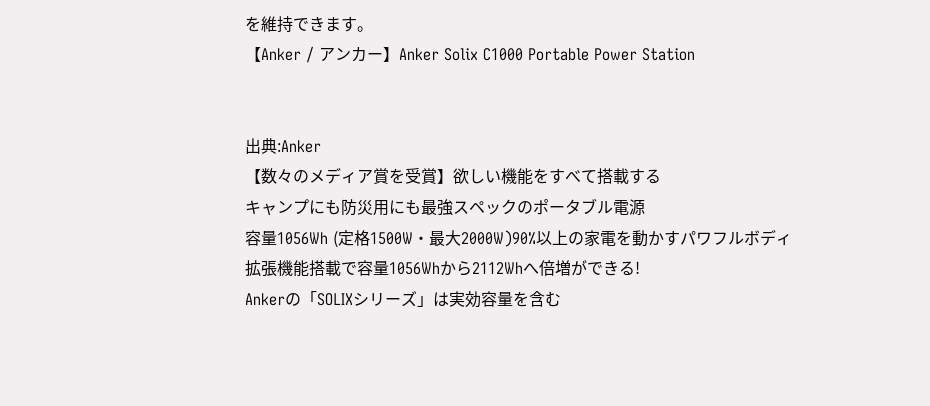を維持できます。
【Anker / アンカー】Anker Solix C1000 Portable Power Station


出典:Anker
【数々のメディア賞を受賞】欲しい機能をすべて搭載する
キャンプにも防災用にも最強スペックのポータブル電源
容量1056Wh (定格1500W・最大2000W)90%以上の家電を動かすパワフルボディ
拡張機能搭載で容量1056Whから2112Whへ倍増ができる!
Ankerの「SOLIXシリーズ」は実効容量を含む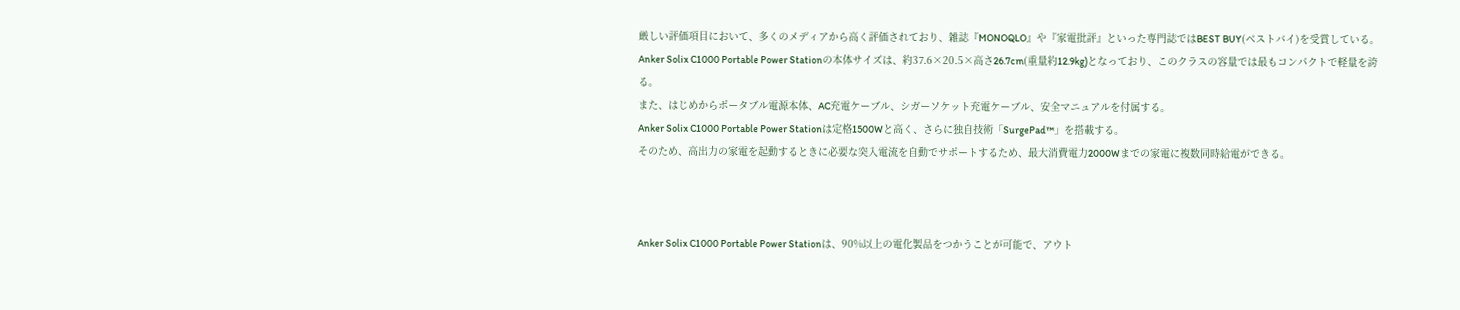厳しい評価項目において、多くのメディアから高く評価されており、雑誌『MONOQLO』や『家電批評』といった専門誌ではBEST BUY(ベストバイ)を受賞している。
Anker Solix C1000 Portable Power Stationの本体サイズは、約37.6×20.5×高さ26.7cm(重量約12.9kg)となっており、このクラスの容量では最もコンパクトで軽量を誇る。
また、はじめからポータブル電源本体、AC充電ケーブル、シガーソケット充電ケーブル、安全マニュアルを付属する。
Anker Solix C1000 Portable Power Stationは定格1500Wと高く、さらに独自技術「SurgePad™」を搭載する。
そのため、高出力の家電を起動するときに必要な突入電流を自動でサポートするため、最大消費電力2000Wまでの家電に複数同時給電ができる。



Anker Solix C1000 Portable Power Stationは、90%以上の電化製品をつかうことが可能で、アウト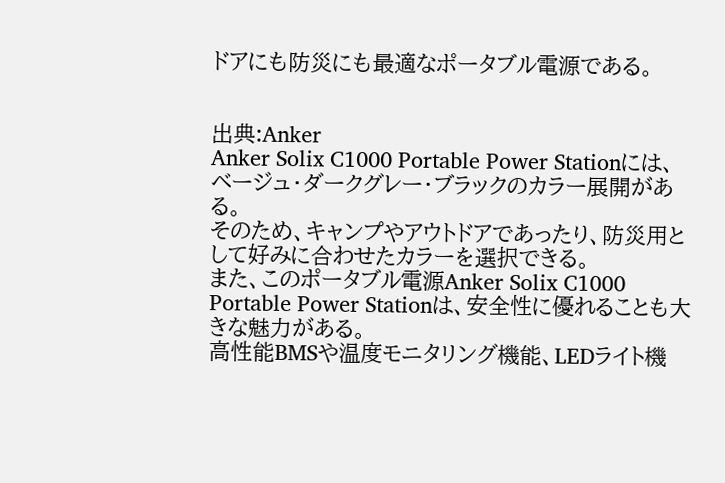ドアにも防災にも最適なポータブル電源である。


出典:Anker
Anker Solix C1000 Portable Power Stationには、ベージュ・ダークグレー・ブラックのカラー展開がある。
そのため、キャンプやアウトドアであったり、防災用として好みに合わせたカラーを選択できる。
また、このポータブル電源Anker Solix C1000 Portable Power Stationは、安全性に優れることも大きな魅力がある。
高性能BMSや温度モニタリング機能、LEDライト機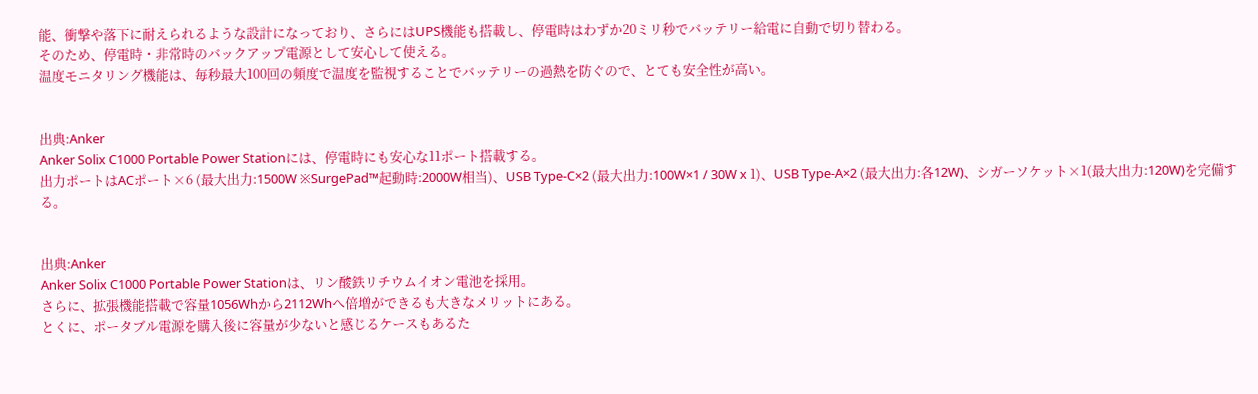能、衝撃や落下に耐えられるような設計になっており、さらにはUPS機能も搭載し、停電時はわずか20ミリ秒でバッテリー給電に自動で切り替わる。
そのため、停電時・非常時のバックアップ電源として安心して使える。
温度モニタリング機能は、毎秒最大100回の頻度で温度を監視することでバッテリーの過熱を防ぐので、とても安全性が高い。


出典:Anker
Anker Solix C1000 Portable Power Stationには、停電時にも安心な11ポート搭載する。
出力ポートはACポート×6 (最大出力:1500W ※SurgePad™起動時:2000W相当)、USB Type-C×2 (最大出力:100W×1 / 30W x 1)、USB Type-A×2 (最大出力:各12W)、シガーソケット×1(最大出力:120W)を完備する。


出典:Anker
Anker Solix C1000 Portable Power Stationは、リン酸鉄リチウムイオン電池を採用。
さらに、拡張機能搭載で容量1056Whから2112Whへ倍増ができるも大きなメリットにある。
とくに、ポータブル電源を購入後に容量が少ないと感じるケースもあるた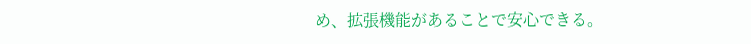め、拡張機能があることで安心できる。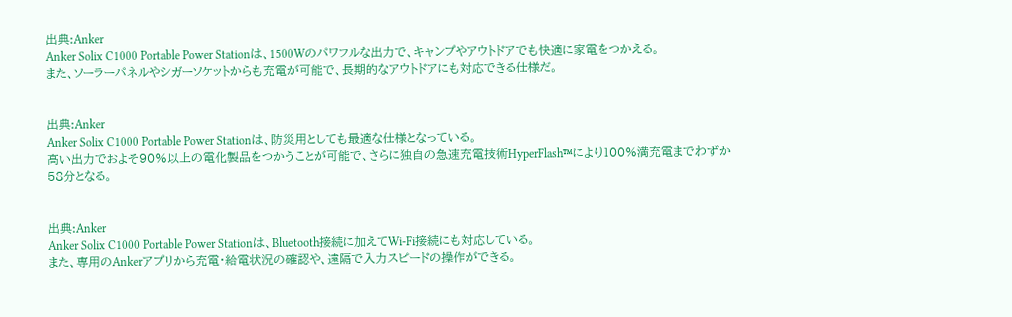出典:Anker
Anker Solix C1000 Portable Power Stationは、1500Wのパワフルな出力で、キャンプやアウトドアでも快適に家電をつかえる。
また、ソーラーパネルやシガーソケットからも充電が可能で、長期的なアウトドアにも対応できる仕様だ。


出典:Anker
Anker Solix C1000 Portable Power Stationは、防災用としても最適な仕様となっている。
高い出力でおよそ90%以上の電化製品をつかうことが可能で、さらに独自の急速充電技術HyperFlash™により100%満充電までわずか58分となる。


出典:Anker
Anker Solix C1000 Portable Power Stationは、Bluetooth接続に加えてWi-Fi接続にも対応している。
また、専用のAnkerアプリから充電・給電状況の確認や、遠隔で入力スピードの操作ができる。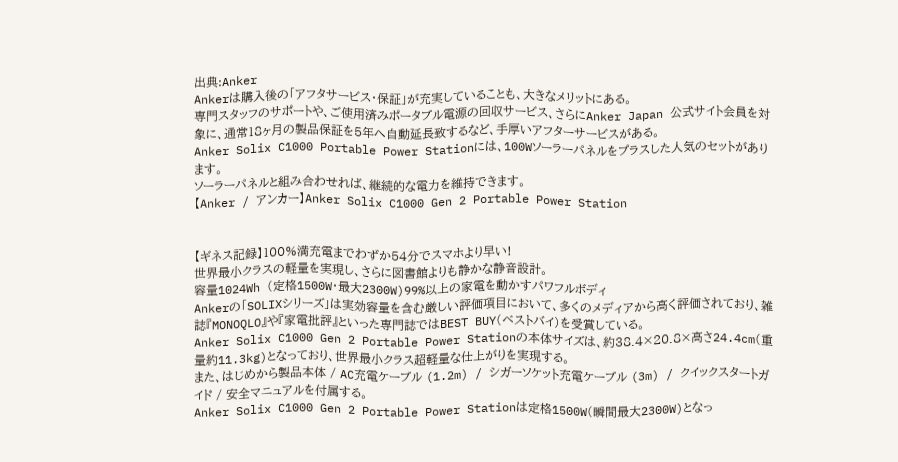出典:Anker
Ankerは購入後の「アフタサービス・保証」が充実していることも、大きなメリットにある。
専門スタッフのサポートや、ご使用済みポータブル電源の回収サービス、さらにAnker Japan 公式サイト会員を対象に、通常18ヶ月の製品保証を5年へ自動延長致するなど、手厚いアフターサービスがある。
Anker Solix C1000 Portable Power Stationには、100Wソーラーパネルをプラスした人気のセットがあります。
ソーラーパネルと組み合わせれば、継続的な電力を維持できます。
【Anker / アンカー】Anker Solix C1000 Gen 2 Portable Power Station


【ギネス記録】100%満充電までわずか54分でスマホより早い!
世界最小クラスの軽量を実現し、さらに図書館よりも静かな静音設計。
容量1024Wh (定格1500W・最大2300W)99%以上の家電を動かすパワフルボディ
Ankerの「SOLIXシリーズ」は実効容量を含む厳しい評価項目において、多くのメディアから高く評価されており、雑誌『MONOQLO』や『家電批評』といった専門誌ではBEST BUY(ベストバイ)を受賞している。
Anker Solix C1000 Gen 2 Portable Power Stationの本体サイズは、約38.4×20.8×高さ24.4cm(重量約11.3kg)となっており、世界最小クラス超軽量な仕上がりを実現する。
また、はじめから製品本体 / AC充電ケーブル (1.2m) / シガーソケット充電ケーブル (3m) / クイックスタートガイド / 安全マニュアルを付属する。
Anker Solix C1000 Gen 2 Portable Power Stationは定格1500W(瞬間最大2300W)となっ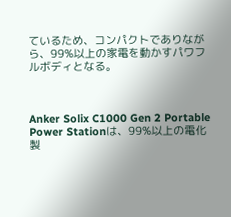ているため、コンパクトでありながら、99%以上の家電を動かすパワフルボディとなる。



Anker Solix C1000 Gen 2 Portable Power Stationは、99%以上の電化製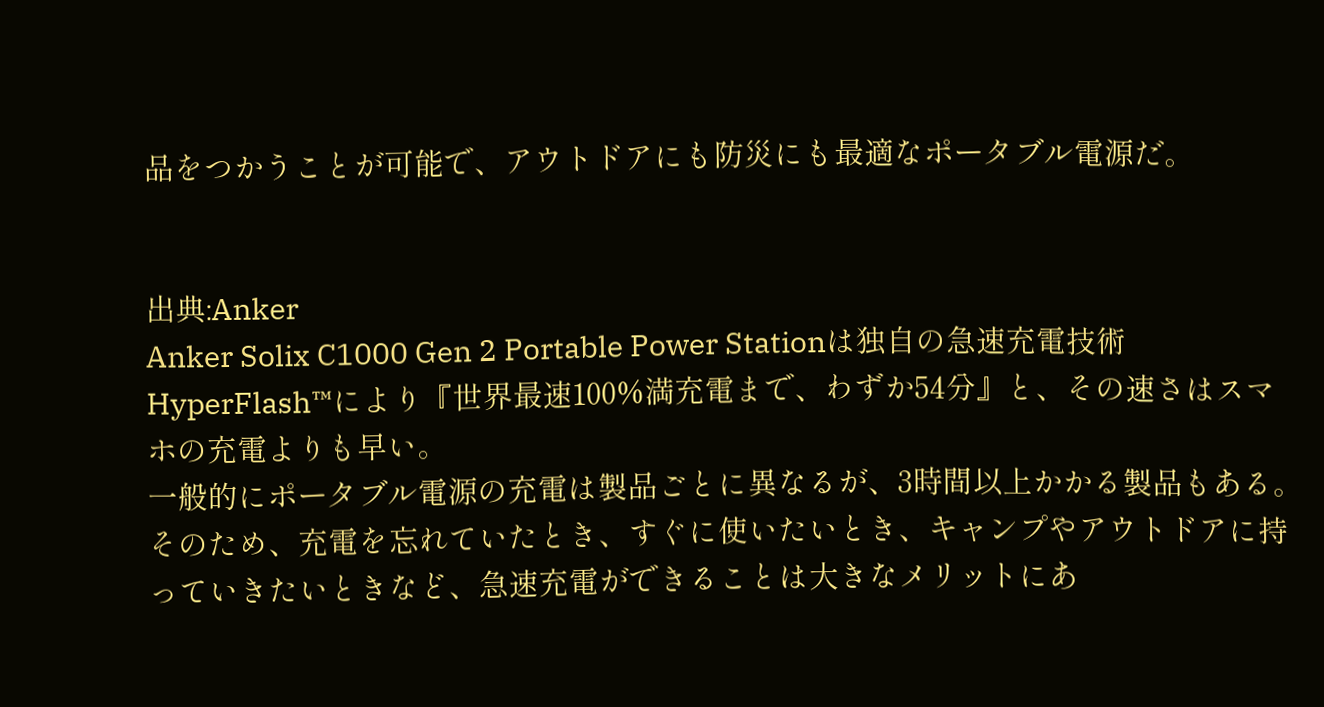品をつかうことが可能で、アウトドアにも防災にも最適なポータブル電源だ。


出典:Anker
Anker Solix C1000 Gen 2 Portable Power Stationは独自の急速充電技術HyperFlash™により『世界最速100%満充電まで、わずか54分』と、その速さはスマホの充電よりも早い。
一般的にポータブル電源の充電は製品ごとに異なるが、3時間以上かかる製品もある。
そのため、充電を忘れていたとき、すぐに使いたいとき、キャンプやアウトドアに持っていきたいときなど、急速充電ができることは大きなメリットにあ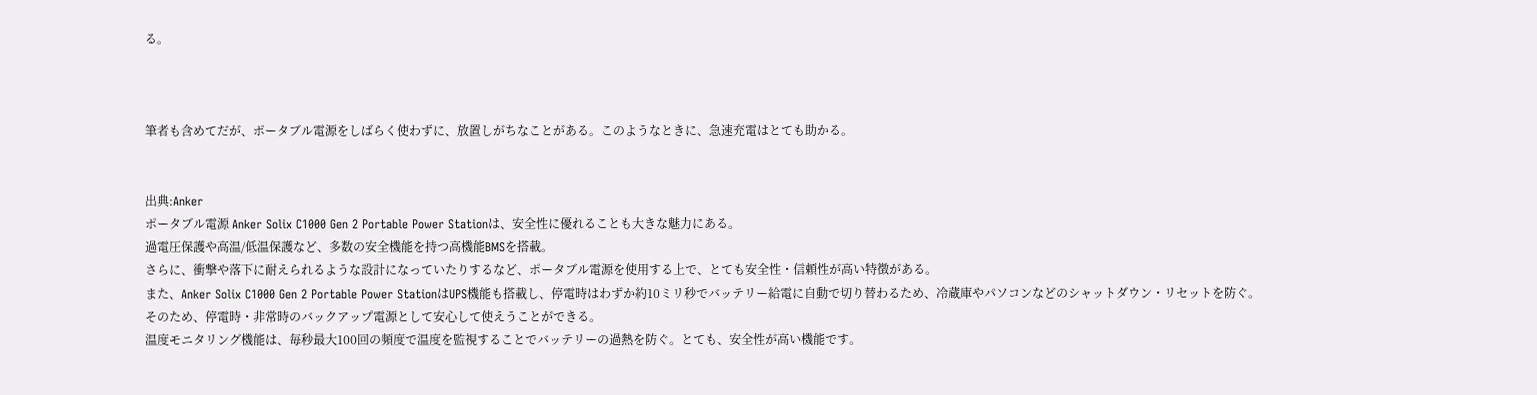る。



筆者も含めてだが、ポータブル電源をしばらく使わずに、放置しがちなことがある。このようなときに、急速充電はとても助かる。


出典:Anker
ポータブル電源 Anker Solix C1000 Gen 2 Portable Power Stationは、安全性に優れることも大きな魅力にある。
過電圧保護や高温/低温保護など、多数の安全機能を持つ高機能BMSを搭載。
さらに、衝撃や落下に耐えられるような設計になっていたりするなど、ポータブル電源を使用する上で、とても安全性・信頼性が高い特徴がある。
また、Anker Solix C1000 Gen 2 Portable Power StationはUPS機能も搭載し、停電時はわずか約10ミリ秒でバッテリー給電に自動で切り替わるため、冷蔵庫やパソコンなどのシャットダウン・リセットを防ぐ。
そのため、停電時・非常時のバックアップ電源として安心して使えうことができる。
温度モニタリング機能は、毎秒最大100回の頻度で温度を監視することでバッテリーの過熱を防ぐ。とても、安全性が高い機能です。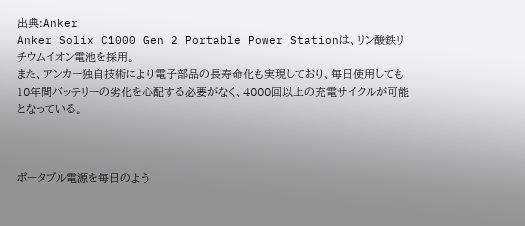出典:Anker
Anker Solix C1000 Gen 2 Portable Power Stationは、リン酸鉄リチウムイオン電池を採用。
また、アンカー独自技術により電子部品の長寿命化も実現しており、毎日使用しても10年間バッテリーの劣化を心配する必要がなく、4000回以上の充電サイクルが可能となっている。



ポータブル電源を毎日のよう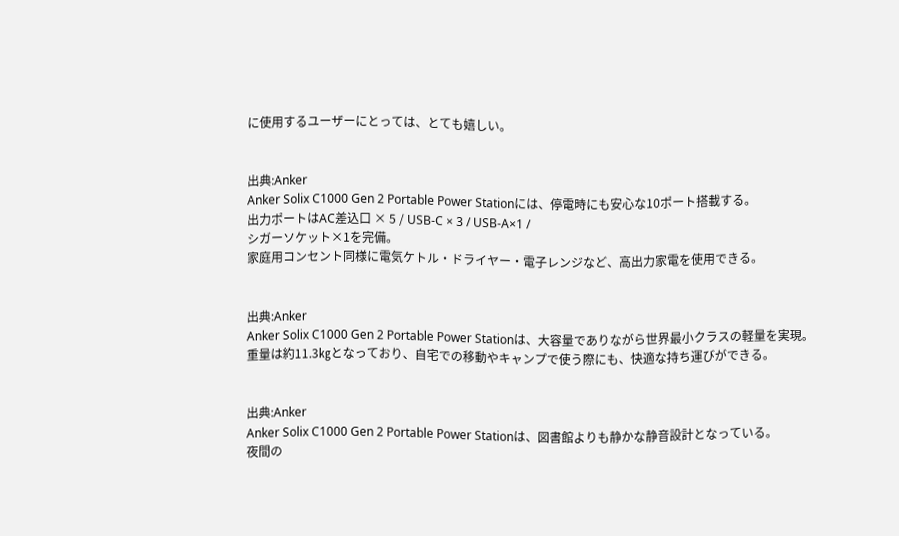に使用するユーザーにとっては、とても嬉しい。


出典:Anker
Anker Solix C1000 Gen 2 Portable Power Stationには、停電時にも安心な10ポート搭載する。
出力ポートはAC差込口 × 5 / USB-C × 3 / USB-A×1 /
シガーソケット×1を完備。
家庭用コンセント同様に電気ケトル・ドライヤー・電子レンジなど、高出力家電を使用できる。


出典:Anker
Anker Solix C1000 Gen 2 Portable Power Stationは、大容量でありながら世界最小クラスの軽量を実現。
重量は約11.3㎏となっており、自宅での移動やキャンプで使う際にも、快適な持ち運びができる。


出典:Anker
Anker Solix C1000 Gen 2 Portable Power Stationは、図書館よりも静かな静音設計となっている。
夜間の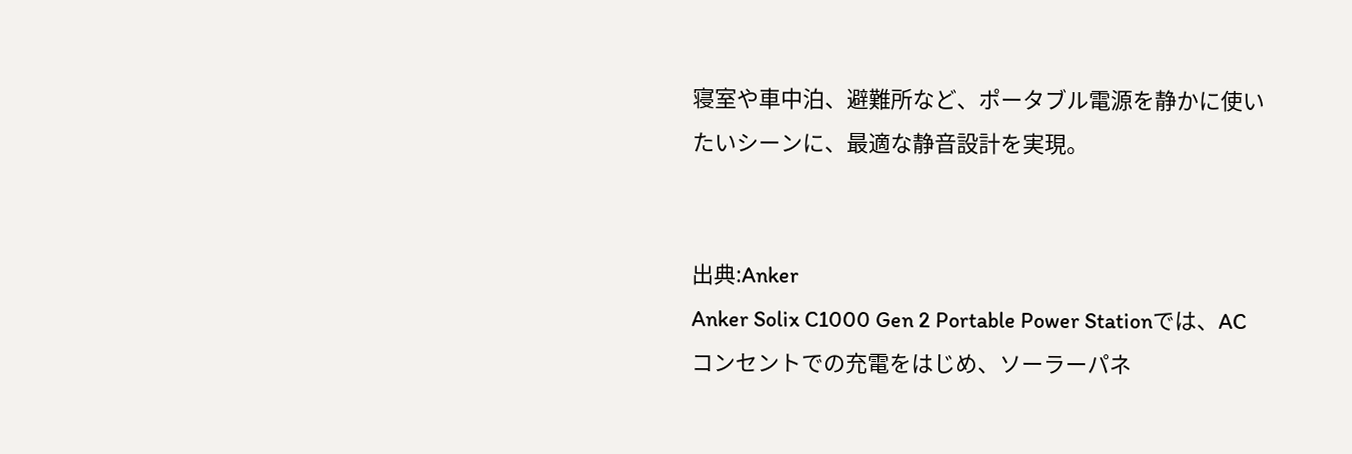寝室や車中泊、避難所など、ポータブル電源を静かに使いたいシーンに、最適な静音設計を実現。


出典:Anker
Anker Solix C1000 Gen 2 Portable Power Stationでは、ACコンセントでの充電をはじめ、ソーラーパネ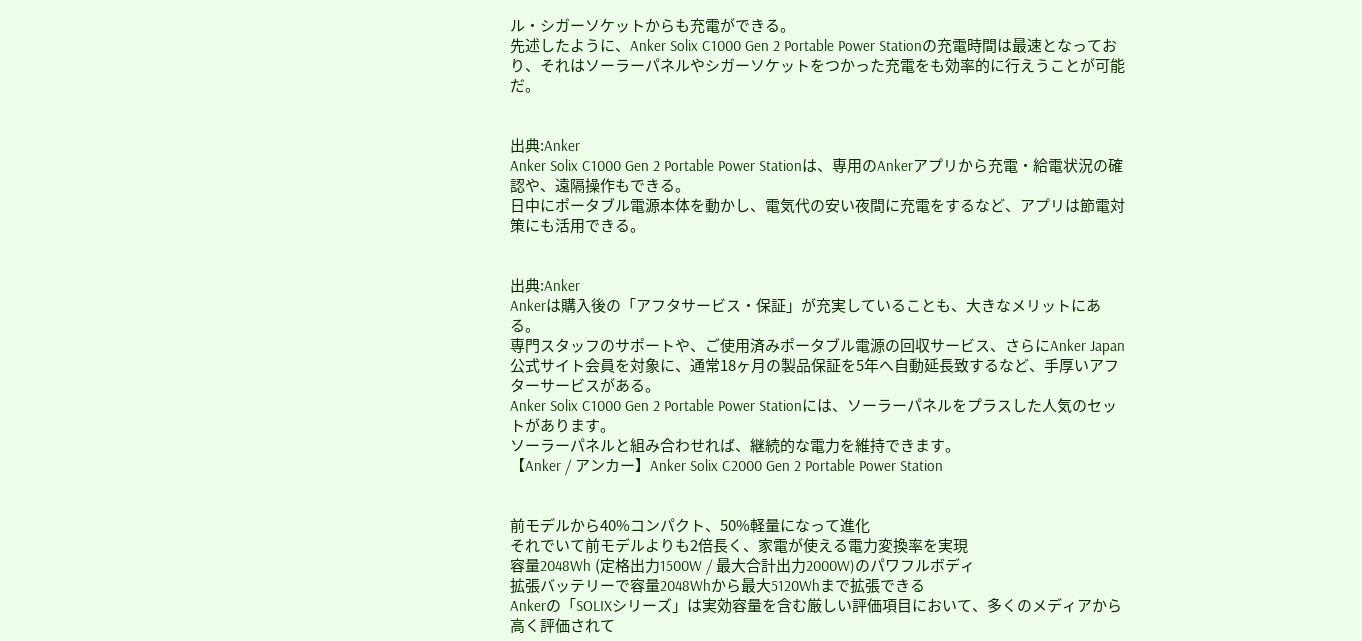ル・シガーソケットからも充電ができる。
先述したように、Anker Solix C1000 Gen 2 Portable Power Stationの充電時間は最速となっており、それはソーラーパネルやシガーソケットをつかった充電をも効率的に行えうことが可能だ。


出典:Anker
Anker Solix C1000 Gen 2 Portable Power Stationは、専用のAnkerアプリから充電・給電状況の確認や、遠隔操作もできる。
日中にポータブル電源本体を動かし、電気代の安い夜間に充電をするなど、アプリは節電対策にも活用できる。


出典:Anker
Ankerは購入後の「アフタサービス・保証」が充実していることも、大きなメリットにある。
専門スタッフのサポートや、ご使用済みポータブル電源の回収サービス、さらにAnker Japan 公式サイト会員を対象に、通常18ヶ月の製品保証を5年へ自動延長致するなど、手厚いアフターサービスがある。
Anker Solix C1000 Gen 2 Portable Power Stationには、ソーラーパネルをプラスした人気のセットがあります。
ソーラーパネルと組み合わせれば、継続的な電力を維持できます。
【Anker / アンカー】Anker Solix C2000 Gen 2 Portable Power Station


前モデルから40%コンパクト、50%軽量になって進化
それでいて前モデルよりも2倍長く、家電が使える電力変換率を実現
容量2048Wh (定格出力1500W / 最大合計出力2000W)のパワフルボディ
拡張バッテリーで容量2048Whから最大5120Whまで拡張できる
Ankerの「SOLIXシリーズ」は実効容量を含む厳しい評価項目において、多くのメディアから高く評価されて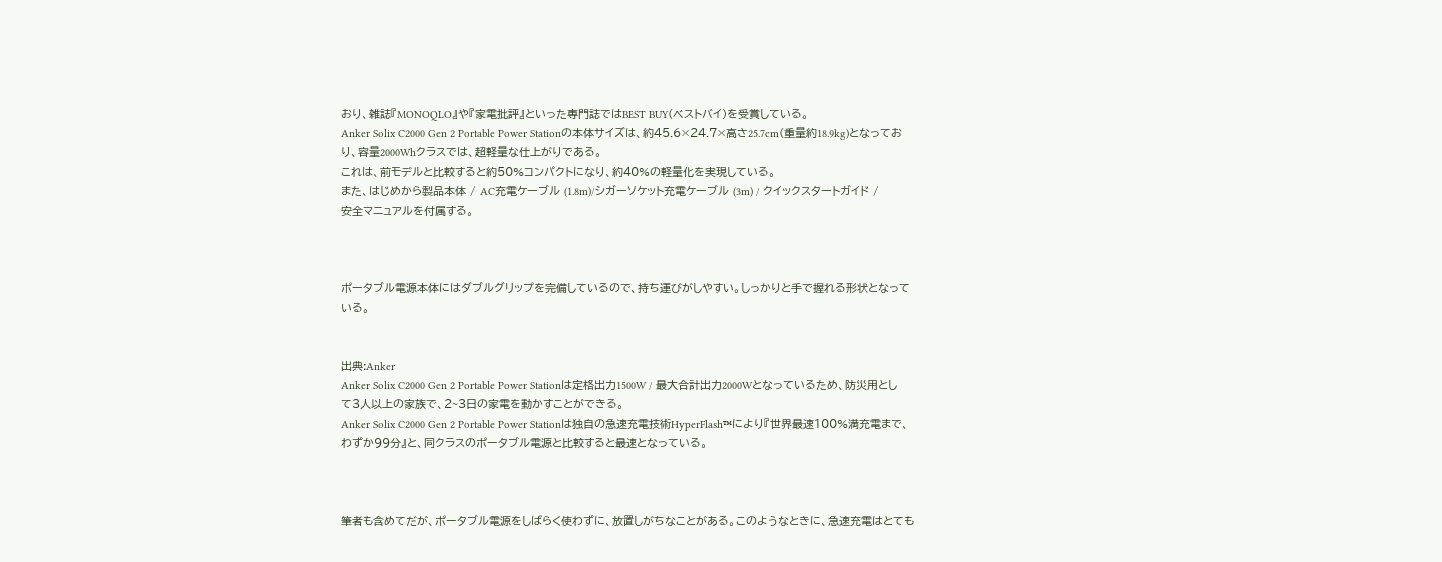おり、雑誌『MONOQLO』や『家電批評』といった専門誌ではBEST BUY(ベストバイ)を受賞している。
Anker Solix C2000 Gen 2 Portable Power Stationの本体サイズは、約45.6×24.7×高さ25.7cm(重量約18.9kg)となっており、容量2000Whクラスでは、超軽量な仕上がりである。
これは、前モデルと比較すると約50%コンパクトになり、約40%の軽量化を実現している。
また、はじめから製品本体 / AC充電ケーブル (1.8m)/シガーソケット充電ケーブル (3m) / クイックスタートガイド /
安全マニュアルを付属する。



ポータブル電源本体にはダブルグリップを完備しているので、持ち運びがしやすい。しっかりと手で握れる形状となっている。


出典:Anker
Anker Solix C2000 Gen 2 Portable Power Stationは定格出力1500W / 最大合計出力2000Wとなっているため、防災用として3人以上の家族で、2~3日の家電を動かすことができる。
Anker Solix C2000 Gen 2 Portable Power Stationは独自の急速充電技術HyperFlash™により『世界最速100%満充電まで、わずか99分』と、同クラスのポータブル電源と比較すると最速となっている。



筆者も含めてだが、ポータブル電源をしばらく使わずに、放置しがちなことがある。このようなときに、急速充電はとても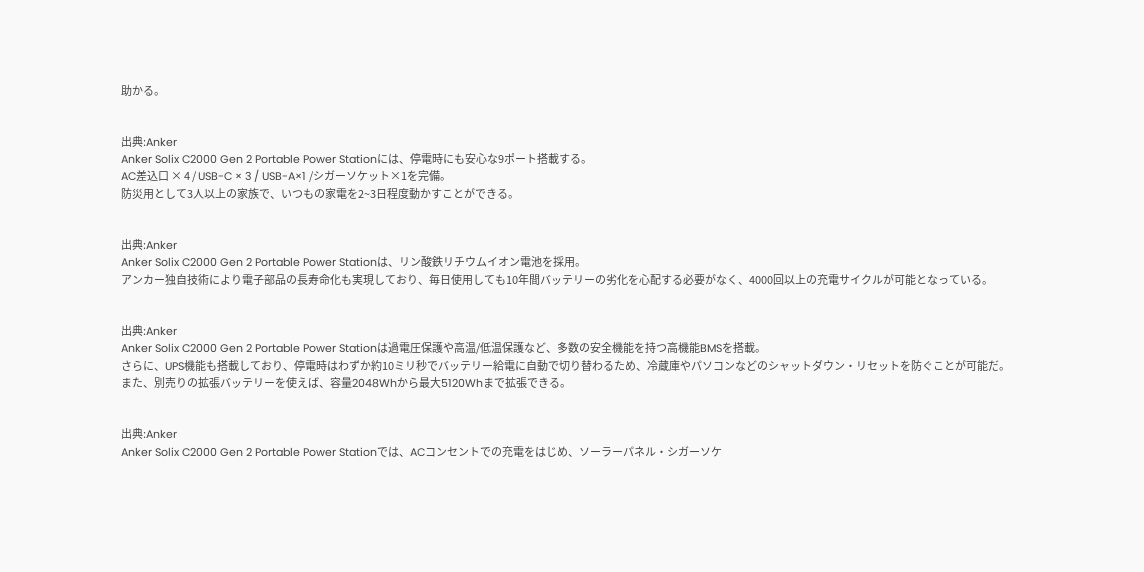助かる。


出典:Anker
Anker Solix C2000 Gen 2 Portable Power Stationには、停電時にも安心な9ポート搭載する。
AC差込口 × 4 / USB-C × 3 / USB-A×1 /シガーソケット×1を完備。
防災用として3人以上の家族で、いつもの家電を2~3日程度動かすことができる。


出典:Anker
Anker Solix C2000 Gen 2 Portable Power Stationは、リン酸鉄リチウムイオン電池を採用。
アンカー独自技術により電子部品の長寿命化も実現しており、毎日使用しても10年間バッテリーの劣化を心配する必要がなく、4000回以上の充電サイクルが可能となっている。


出典:Anker
Anker Solix C2000 Gen 2 Portable Power Stationは過電圧保護や高温/低温保護など、多数の安全機能を持つ高機能BMSを搭載。
さらに、UPS機能も搭載しており、停電時はわずか約10ミリ秒でバッテリー給電に自動で切り替わるため、冷蔵庫やパソコンなどのシャットダウン・リセットを防ぐことが可能だ。
また、別売りの拡張バッテリーを使えば、容量2048Whから最大5120Whまで拡張できる。


出典:Anker
Anker Solix C2000 Gen 2 Portable Power Stationでは、ACコンセントでの充電をはじめ、ソーラーパネル・シガーソケ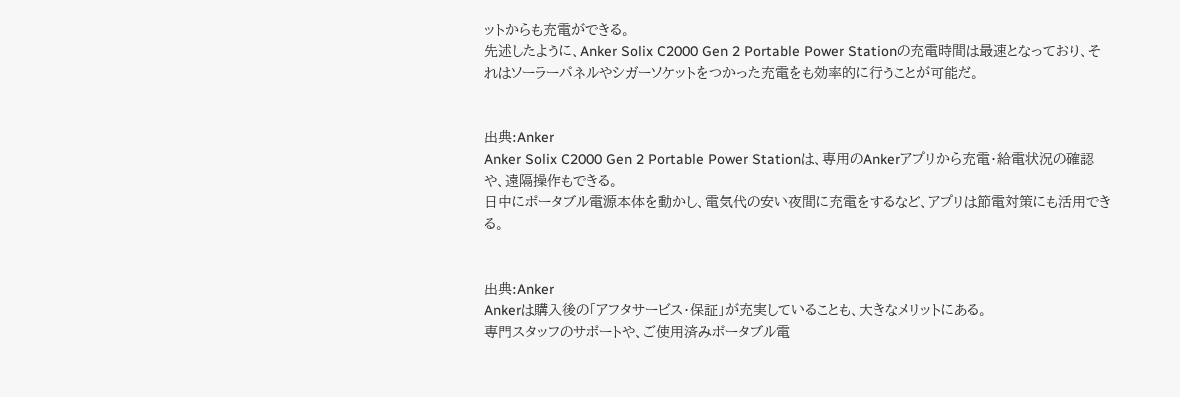ットからも充電ができる。
先述したように、Anker Solix C2000 Gen 2 Portable Power Stationの充電時間は最速となっており、それはソーラーパネルやシガーソケットをつかった充電をも効率的に行うことが可能だ。


出典:Anker
Anker Solix C2000 Gen 2 Portable Power Stationは、専用のAnkerアプリから充電・給電状況の確認や、遠隔操作もできる。
日中にポータブル電源本体を動かし、電気代の安い夜間に充電をするなど、アプリは節電対策にも活用できる。


出典:Anker
Ankerは購入後の「アフタサービス・保証」が充実していることも、大きなメリットにある。
専門スタッフのサポートや、ご使用済みポータブル電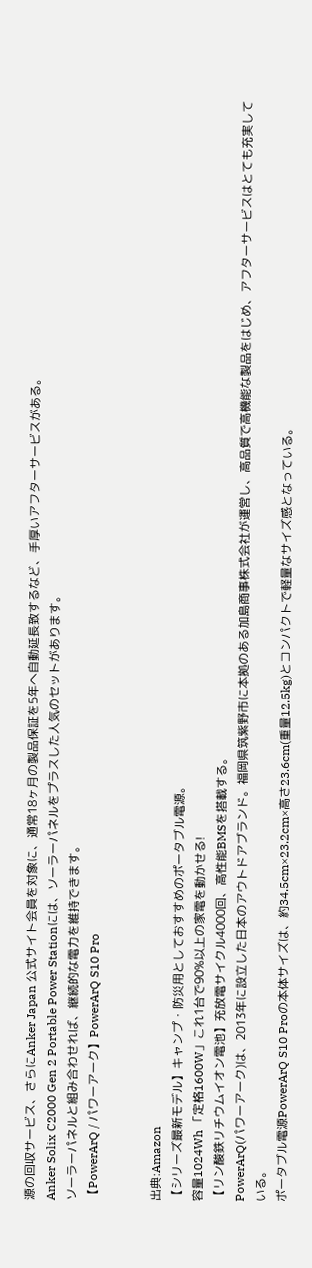源の回収サービス、さらにAnker Japan 公式サイト会員を対象に、通常18ヶ月の製品保証を5年へ自動延長致するなど、手厚いアフターサービスがある。
Anker Solix C2000 Gen 2 Portable Power Stationには、ソーラーパネルをプラスした人気のセットがあります。
ソーラーパネルと組み合わせれば、継続的な電力を維持できます。
【PowerArQ / パワーアーク】PowerArQ S10 Pro


出典:Amazon
【シリーズ最新モデル】キャンプ・防災用としておすすめのポータブル電源。
容量1024Wh 「定格1600W」これ1台で90%以上の家電を動かせる!
【リン酸鉄リチウムイオン電池】充放電サイクル4000回、高性能BMSを搭載する。
PowerArQ(パワーアーク)は、2013年に設立した日本のアウトドアブランド。福岡県筑紫野市に本拠のある加島商事株式会社が運営し、高品質で高機能な製品をはじめ、アフターサービスはとても充実している。
ポータブル電源PowerArQ S10 Proの本体サイズは、約34.5cm×23.2cm×高さ23.6cm(重量12.5kg)とコンパクトで軽量なサイズ感となっている。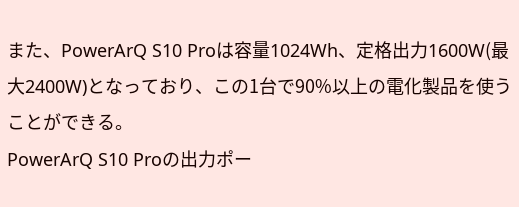また、PowerArQ S10 Proは容量1024Wh、定格出力1600W(最大2400W)となっており、この1台で90%以上の電化製品を使うことができる。
PowerArQ S10 Proの出力ポー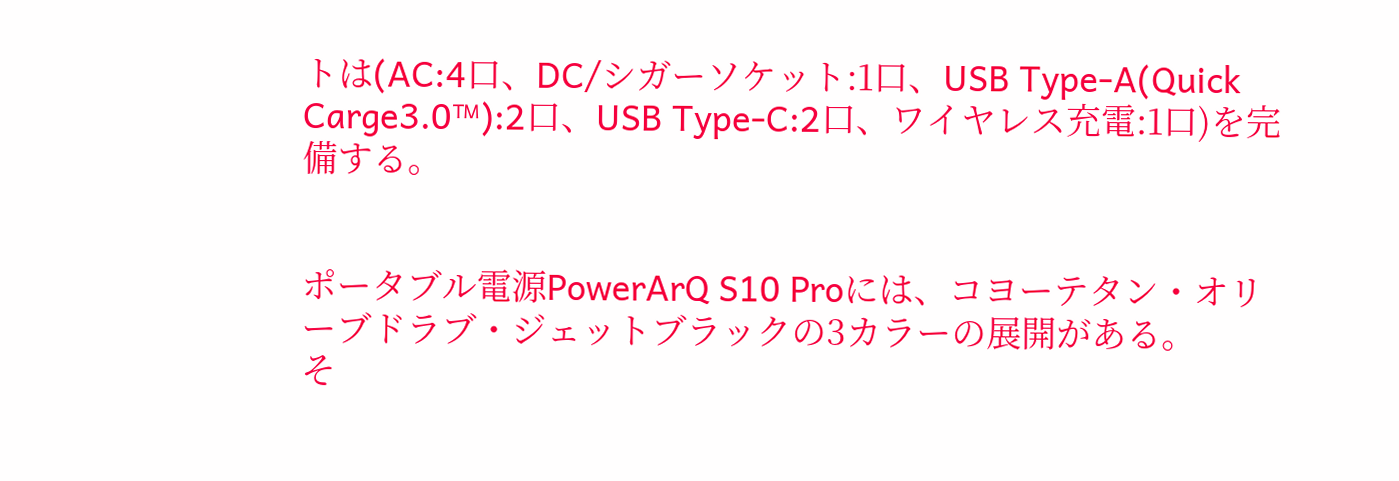トは(AC:4口、DC/シガーソケット:1口、USB Type-A(Quick Carge3.0™):2口、USB Type-C:2口、ワイヤレス充電:1口)を完備する。


ポータブル電源PowerArQ S10 Proには、コヨーテタン・オリーブドラブ・ジェットブラックの3カラーの展開がある。
そ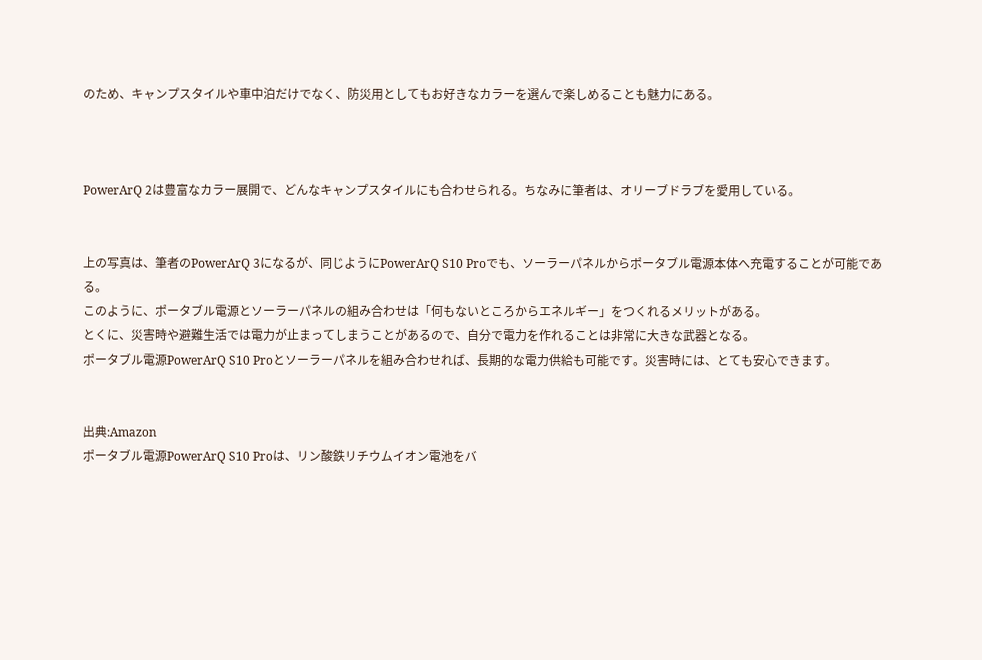のため、キャンプスタイルや車中泊だけでなく、防災用としてもお好きなカラーを選んで楽しめることも魅力にある。



PowerArQ 2は豊富なカラー展開で、どんなキャンプスタイルにも合わせられる。ちなみに筆者は、オリーブドラブを愛用している。


上の写真は、筆者のPowerArQ 3になるが、同じようにPowerArQ S10 Proでも、ソーラーパネルからポータブル電源本体へ充電することが可能である。
このように、ポータブル電源とソーラーパネルの組み合わせは「何もないところからエネルギー」をつくれるメリットがある。
とくに、災害時や避難生活では電力が止まってしまうことがあるので、自分で電力を作れることは非常に大きな武器となる。
ポータブル電源PowerArQ S10 Proとソーラーパネルを組み合わせれば、長期的な電力供給も可能です。災害時には、とても安心できます。


出典:Amazon
ポータブル電源PowerArQ S10 Proは、リン酸鉄リチウムイオン電池をバ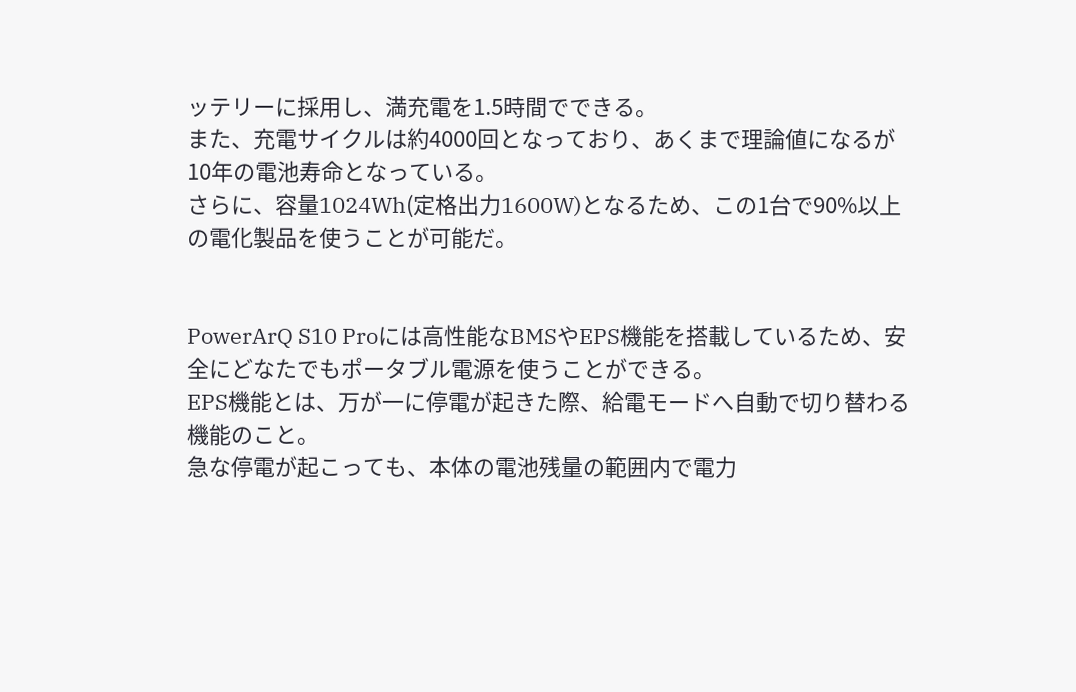ッテリーに採用し、満充電を1.5時間でできる。
また、充電サイクルは約4000回となっており、あくまで理論値になるが10年の電池寿命となっている。
さらに、容量1024Wh(定格出力1600W)となるため、この1台で90%以上の電化製品を使うことが可能だ。


PowerArQ S10 Proには高性能なBMSやEPS機能を搭載しているため、安全にどなたでもポータブル電源を使うことができる。
EPS機能とは、万が一に停電が起きた際、給電モードへ自動で切り替わる機能のこと。
急な停電が起こっても、本体の電池残量の範囲内で電力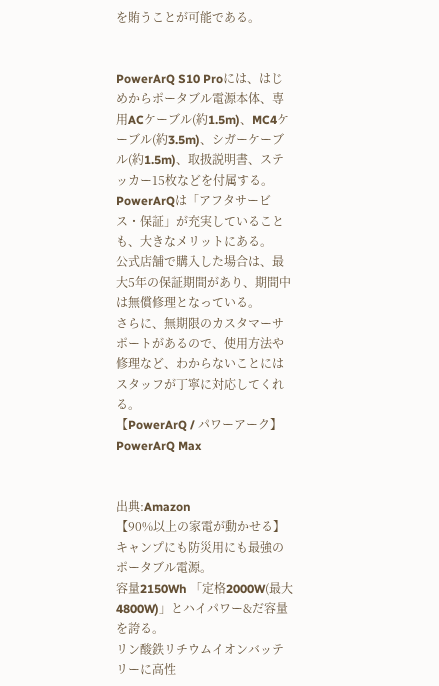を賄うことが可能である。


PowerArQ S10 Proには、はじめからポータブル電源本体、専用ACケーブル(約1.5m)、MC4ケーブル(約3.5m)、シガーケーブル(約1.5m)、取扱説明書、ステッカー15枚などを付属する。
PowerArQは「アフタサービス・保証」が充実していることも、大きなメリットにある。
公式店舗で購入した場合は、最大5年の保証期間があり、期間中は無償修理となっている。
さらに、無期限のカスタマーサポートがあるので、使用方法や修理など、わからないことにはスタッフが丁寧に対応してくれる。
【PowerArQ / パワーアーク】PowerArQ Max


出典:Amazon
【90%以上の家電が動かせる】キャンプにも防災用にも最強のポータブル電源。
容量2150Wh 「定格2000W(最大4800W)」とハイパワー&だ容量を誇る。
リン酸鉄リチウムイオンバッテリーに高性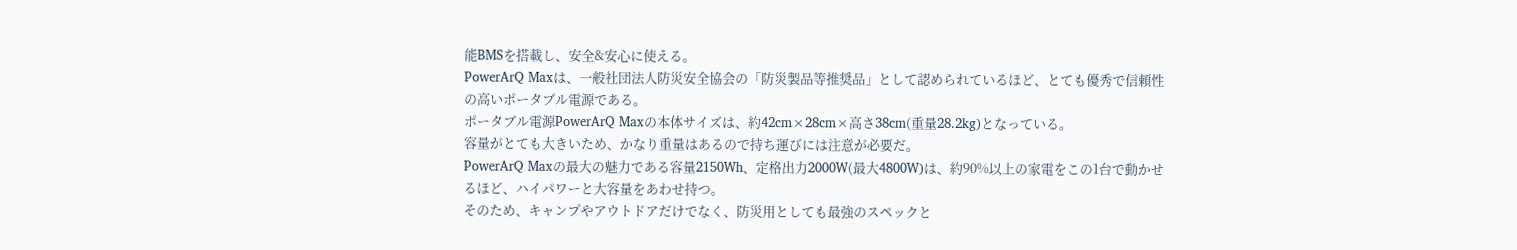能BMSを搭載し、安全&安心に使える。
PowerArQ Maxは、一般社団法人防災安全協会の「防災製品等推奨品」として認められているほど、とても優秀で信頼性の高いポータブル電源である。
ポータブル電源PowerArQ Maxの本体サイズは、約42cm×28cm×高さ38cm(重量28.2kg)となっている。
容量がとても大きいため、かなり重量はあるので持ち運びには注意が必要だ。
PowerArQ Maxの最大の魅力である容量2150Wh、定格出力2000W(最大4800W)は、約90%以上の家電をこの1台で動かせるほど、ハイパワーと大容量をあわせ持つ。
そのため、キャンプやアウトドアだけでなく、防災用としても最強のスペックと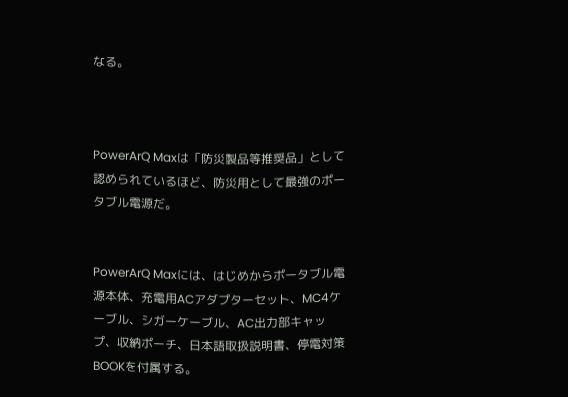なる。



PowerArQ Maxは「防災製品等推奨品」として認められているほど、防災用として最強のポータブル電源だ。


PowerArQ Maxには、はじめからポータブル電源本体、充電用ACアダプターセット、MC4ケーブル、シガーケーブル、AC出力部キャップ、収納ポーチ、日本語取扱説明書、停電対策BOOKを付属する。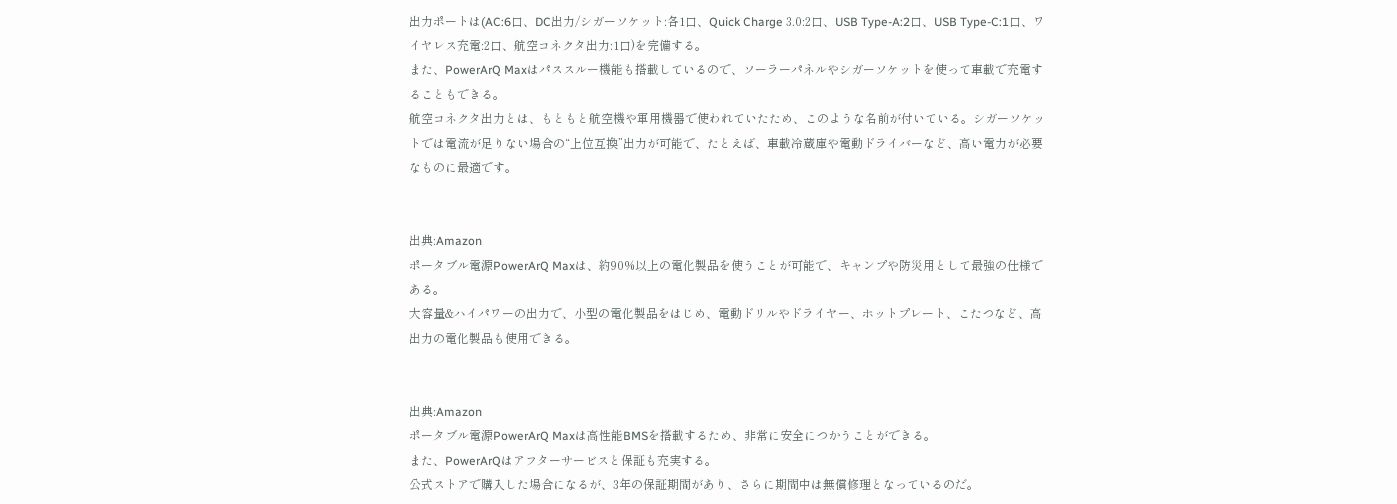出力ポートは(AC:6口、DC出力/シガーソケット:各1口、Quick Charge 3.0:2口、USB Type-A:2口、USB Type-C:1口、ワイヤレス充電:2口、航空コネクタ出力:1口)を完備する。
また、PowerArQ Maxはパススルー機能も搭載しているので、ソーラーパネルやシガーソケットを使って車載で充電することもできる。
航空コネクタ出力とは、もともと航空機や軍用機器で使われていたため、このような名前が付いている。シガーソケットでは電流が足りない場合の“上位互換”出力が可能で、たとえば、車載冷蔵庫や電動ドライバーなど、高い電力が必要なものに最適です。


出典:Amazon
ポータブル電源PowerArQ Maxは、約90%以上の電化製品を使うことが可能で、キャンプや防災用として最強の仕様である。
大容量&ハイパワーの出力で、小型の電化製品をはじめ、電動ドリルやドライヤー、ホットプレート、こたつなど、高出力の電化製品も使用できる。


出典:Amazon
ポータブル電源PowerArQ Maxは高性能BMSを搭載するため、非常に安全につかうことができる。
また、PowerArQはアフターサービスと保証も充実する。
公式ストアで購入した場合になるが、3年の保証期間があり、さらに期間中は無償修理となっているのだ。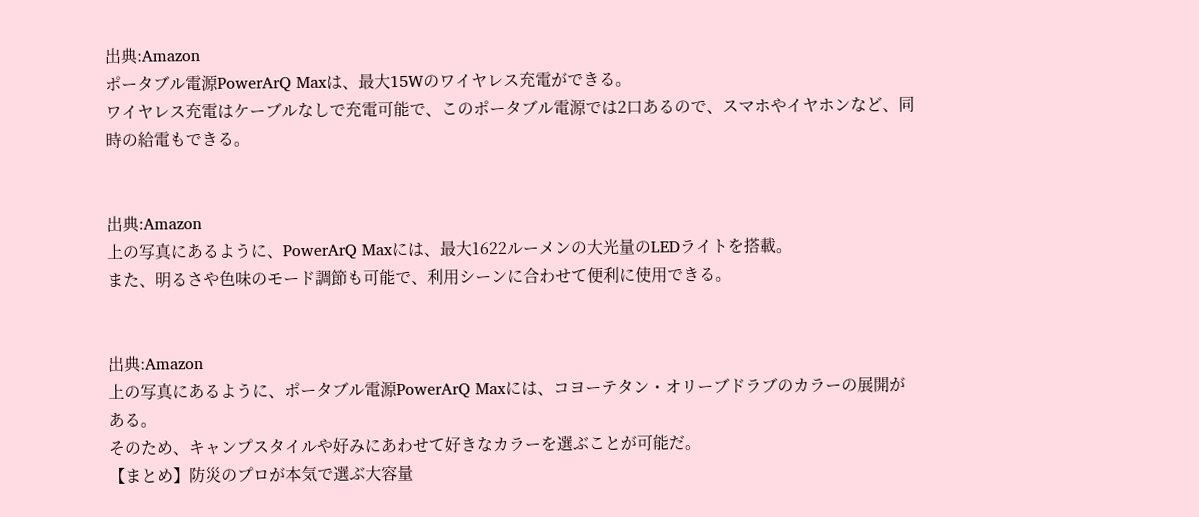出典:Amazon
ポータブル電源PowerArQ Maxは、最大15Wのワイヤレス充電ができる。
ワイヤレス充電はケーブルなしで充電可能で、このポータブル電源では2口あるので、スマホやイヤホンなど、同時の給電もできる。


出典:Amazon
上の写真にあるように、PowerArQ Maxには、最大1622ルーメンの大光量のLEDライトを搭載。
また、明るさや色味のモード調節も可能で、利用シーンに合わせて便利に使用できる。


出典:Amazon
上の写真にあるように、ポータブル電源PowerArQ Maxには、コヨーテタン・オリーブドラブのカラーの展開がある。
そのため、キャンプスタイルや好みにあわせて好きなカラーを選ぶことが可能だ。
【まとめ】防災のプロが本気で選ぶ大容量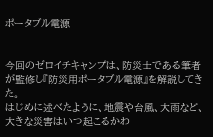ポータブル電源


今回のゼロイチキャンプは、防災士である筆者が監修し『防災用ポータブル電源』を解説してきた。
はじめに述べたように、地震や台風、大雨など、大きな災害はいつ起こるかわ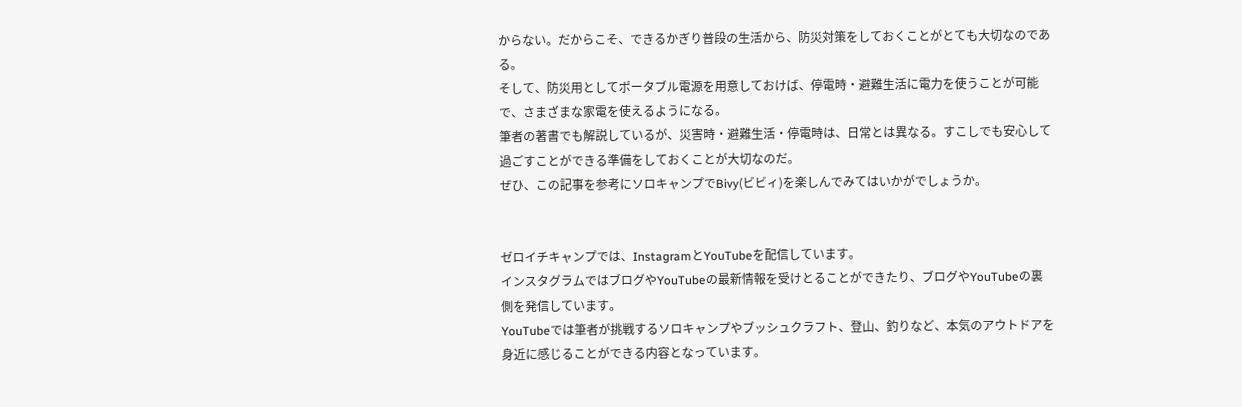からない。だからこそ、できるかぎり普段の生活から、防災対策をしておくことがとても大切なのである。
そして、防災用としてポータブル電源を用意しておけば、停電時・避難生活に電力を使うことが可能で、さまざまな家電を使えるようになる。
筆者の著書でも解説しているが、災害時・避難生活・停電時は、日常とは異なる。すこしでも安心して過ごすことができる準備をしておくことが大切なのだ。
ぜひ、この記事を参考にソロキャンプでBivy(ビビィ)を楽しんでみてはいかがでしょうか。


ゼロイチキャンプでは、InstagramとYouTubeを配信しています。
インスタグラムではブログやYouTubeの最新情報を受けとることができたり、ブログやYouTubeの裏側を発信しています。
YouTubeでは筆者が挑戦するソロキャンプやブッシュクラフト、登山、釣りなど、本気のアウトドアを身近に感じることができる内容となっています。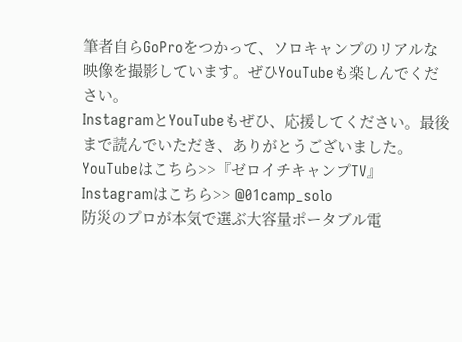筆者自らGoProをつかって、ソロキャンプのリアルな映像を撮影しています。ぜひYouTubeも楽しんでください。
InstagramとYouTubeもぜひ、応援してください。最後まで読んでいただき、ありがとうございました。
YouTubeはこちら>>『ゼロイチキャンプTV』
Instagramはこちら>> @01camp_solo
防災のプロが本気で選ぶ大容量ポータブル電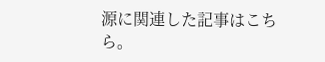源に関連した記事はこちら。